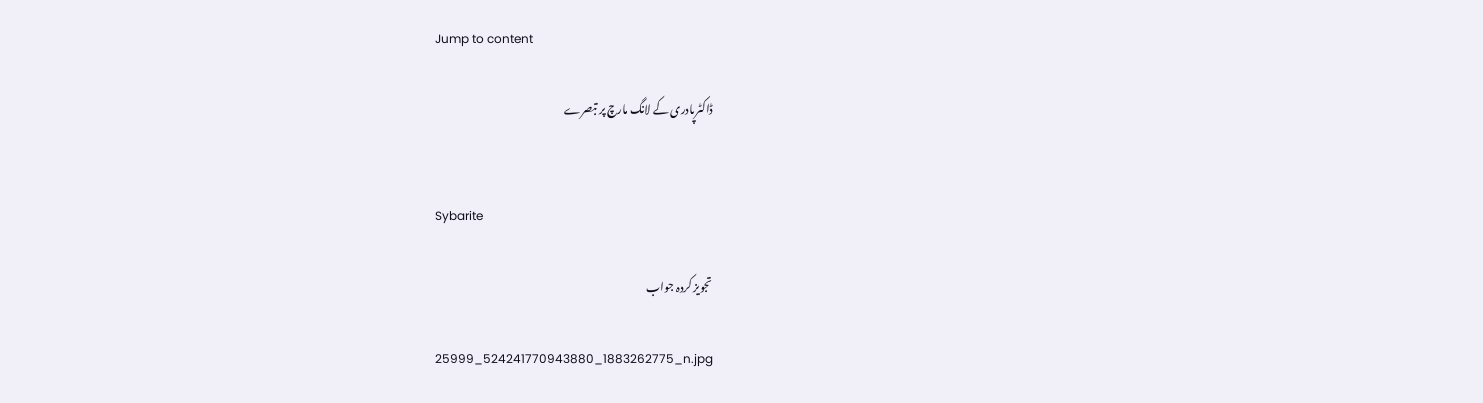Jump to content

ڈاکٹرپادری کے لانگ مارچ پر تبصرے


Sybarite

تجویز کردہ جواب

25999_524241770943880_1883262775_n.jpg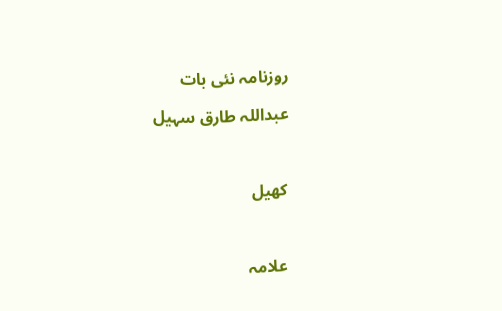روزنامہ نئی بات

عبداللہ طارق سہیل



کھیل



علامہ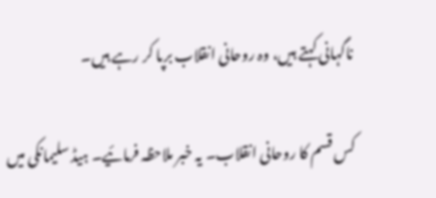ناگہانی کہتے ہیں، وہ روحانی انقلاب برپا کر رہے ہیں۔

کس قسم کا روحانی انقلاب۔ یہ خبر ملاحظہ فرمائیے۔ ہیڈ سلیمانکی میں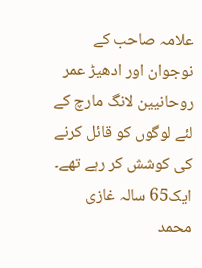علامہ صاحب کے نوجوان اور ادھیڑ عمر روحانیین لانگ مارچ کے لئے لوگوں کو قائل کرنے کی کوشش کر رہے تھے۔ ایک65 سالہ غازی محمد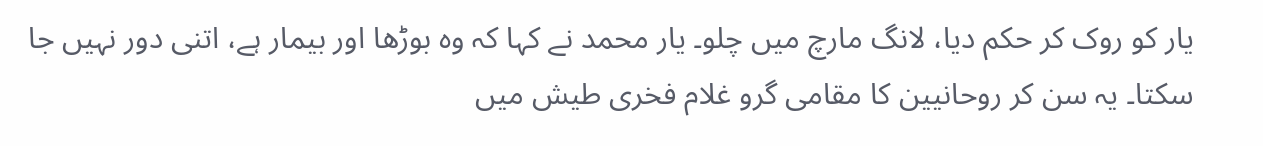یار کو روک کر حکم دیا، لانگ مارچ میں چلو۔ یار محمد نے کہا کہ وہ بوڑھا اور بیمار ہے، اتنی دور نہیں جا سکتا۔ یہ سن کر روحانیین کا مقامی گرو غلام فخری طیش میں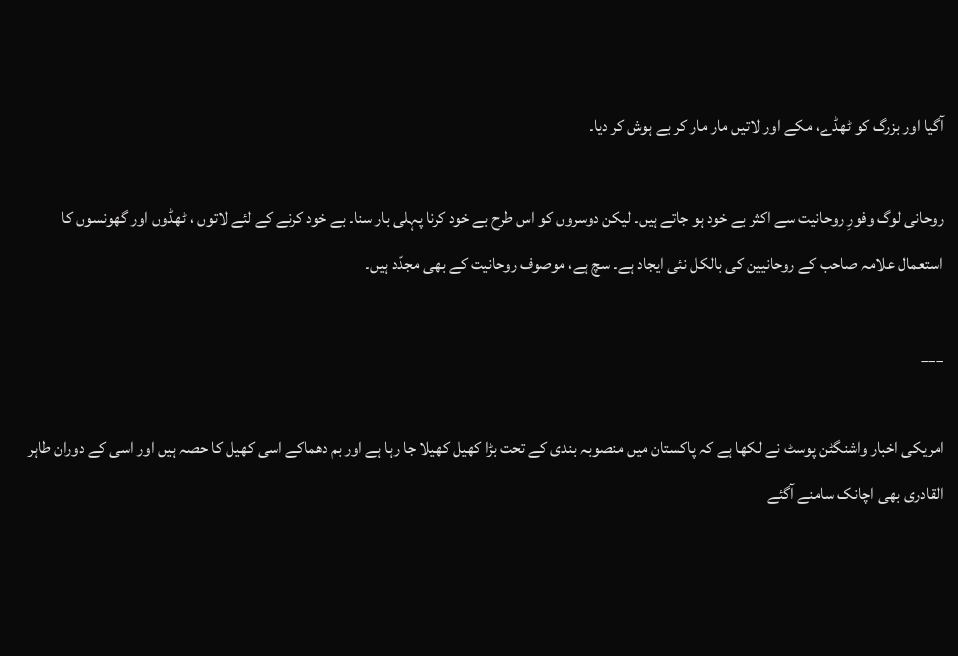آگیا اور بزرگ کو ٹھڈے، مکے اور لاتیں مار مار کر بے ہوش کر دیا۔

روحانی لوگ وفورِ روحانیت سے اکثر بے خود ہو جاتے ہیں۔ لیکن دوسروں کو اس طرح بے خود کرنا پہلی بار سنا۔ بے خود کرنے کے لئے لاتوں ، ٹھڈوں اور گھونسوں کا استعمال علامہ صاحب کے روحانیین کی بالکل نئی ایجاد ہے۔ سچ ہے، موصوف روحانیت کے بھی مجدّد ہیں۔

___

امریکی اخبار واشنگٹن پوسٹ نے لکھا ہے کہ پاکستان میں منصوبہ بندی کے تحت بڑا کھیل کھیلا جا رہا ہے اور بم دھماکے اسی کھیل کا حصہ ہیں اور اسی کے دوران طاہر القادری بھی اچانک سامنے آگئے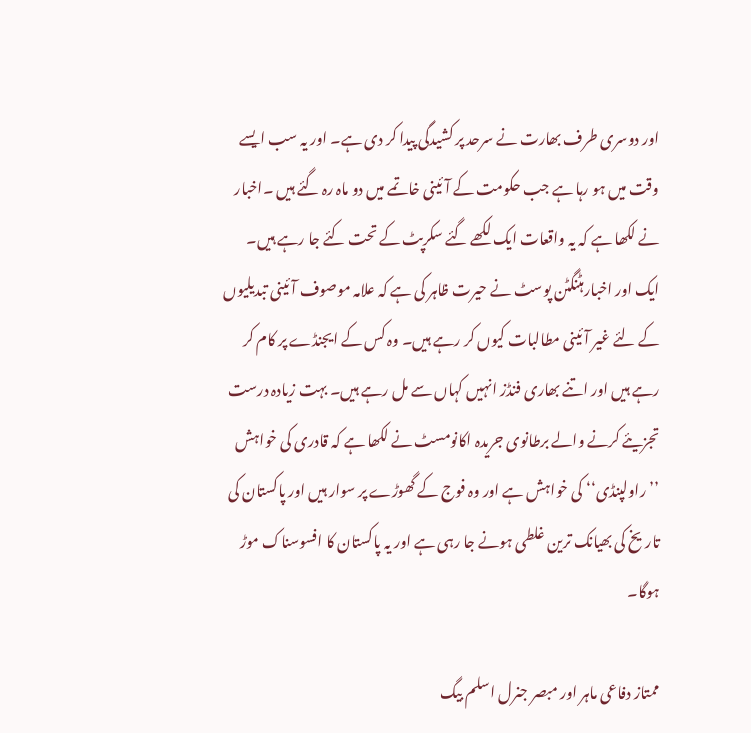اور دوسری طرف بھارت نے سرحد پر کشیدگی پیدا کر دی ہے۔ اور یہ سب ایسے وقت میں ہو رہا ہے جب حکومت کے آئینی خاتمے میں دو ماہ رہ گئے ہیں ۔اخبار نے لکھا ہے کہ یہ واقعات ایک لکھے گئے سکرپٹ کے تحت کئے جا رہے ہیں۔ ایک اور اخبارہٹنگٹن پوسٹ نے حیرت ظاہر کی ہے کہ علامہ موصوف آئینی تبدیلیوں کے لئے غیر آئینی مطالبات کیوں کر رہے ہیں۔ وہ کس کے ایجنڈے پر کام کر رہے ہیں اور اتنے بھاری فنڈز انہیں کہاں سے مل رہے ہیں۔ بہت زیادہ درست تجزیئے کرنے والے برطانوی جریدہ اکانومسٹ نے لکھا ہے کہ قادری کی خواہش ’’راولپنڈی‘‘ کی خواہش ہے اور وہ فوج کے گھوڑے پر سوار ہیں اور پاکستان کی تاریخ کی بھیانک ترین غلطی ہونے جا رہی ہے اور یہ پاکستان کا افسوسناک موڑ ہوگا۔

ممتاز دفاعی ماہر اور مبصر جنرل اسلم بیگ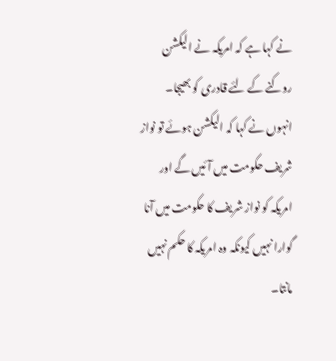نے کہا ہے کہ امریکہ نے الیکشن روکنے کے لئے قادری کو بھیجا۔ انہوں نے کہا کہ الیکشن ہوئے تو نواز شریف حکومت میں آئیں گے اور امریکہ کو نواز شریف کا حکومت میں آنا گوارا نہیں کیونکہ وہ امریکہ کا حکم نہیں مانتا۔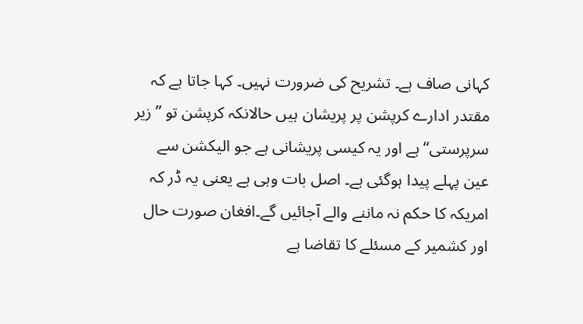کہانی صاف ہے۔ تشریح کی ضرورت نہیں۔ کہا جاتا ہے کہ مقتدر ادارے کرپشن پر پریشان ہیں حالانکہ کرپشن تو ’’زیر سرپرستی‘‘ ہے اور یہ کیسی پریشانی ہے جو الیکشن سے عین پہلے پیدا ہوگئی ہے۔ اصل بات وہی ہے یعنی یہ ڈر کہ امریکہ کا حکم نہ ماننے والے آجائیں گے۔افغان صورت حال اور کشمیر کے مسئلے کا تقاضا ہے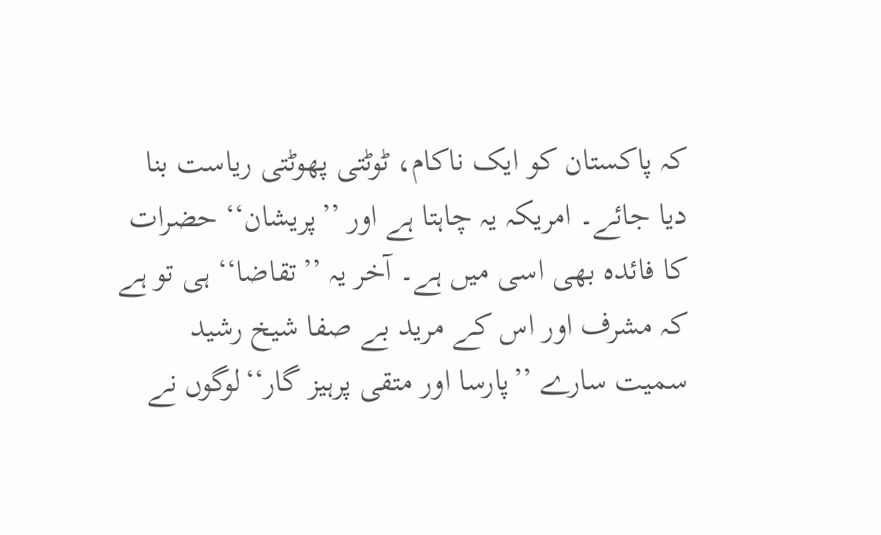کہ پاکستان کو ایک ناکام، ٹوٹتی پھوٹتی ریاست بنا دیا جائے۔ امریکہ یہ چاہتا ہے اور ’’پریشان‘‘ حضرات کا فائدہ بھی اسی میں ہے۔ آخر یہ ’’تقاضا‘‘ ہی تو ہے کہ مشرف اور اس کے مرید بے صفا شیخ رشید سمیت سارے ’’پارسا اور متقی پرہیز گار‘‘لوگوں نے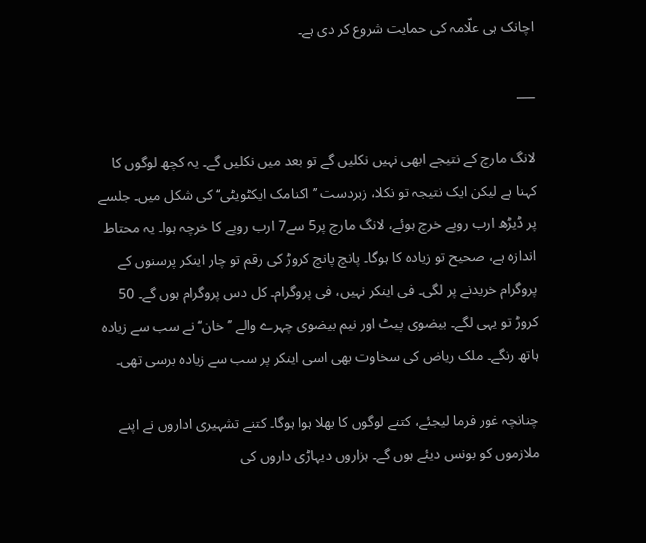اچانک ہی علّامہ کی حمایت شروع کر دی ہے۔

___

لانگ مارچ کے نتیجے ابھی نہیں نکلیں گے تو بعد میں نکلیں گے۔ یہ کچھ لوگوں کا کہنا ہے لیکن ایک نتیجہ تو نکلا، زبردست ’’اکنامک ایکٹویٹی‘‘ کی شکل میں۔ جلسے پر ڈیڑھ ارب روپے خرچ ہوئے، لانگ مارچ پر5 سے7 ارب روپے کا خرچہ ہوا۔ یہ محتاط اندازہ ہے، صحیح تو زیادہ کا ہوگا۔ پانچ پانچ کروڑ کی رقم تو چار اینکر پرسنوں کے پروگرام خریدنے پر لگی۔ فی اینکر نہیں، فی پروگرام۔ کل دس پروگرام ہوں گے۔ 50 کروڑ تو یہی لگے۔ بیضوی پیٹ اور نیم بیضوی چہرے والے ’’خان‘‘ نے سب سے زیادہ ہاتھ رنگے۔ ملک ریاض کی سخاوت بھی اسی اینکر پر سب سے زیادہ برسی تھی۔

چنانچہ غور فرما لیجئے، کتنے لوگوں کا بھلا ہوا ہوگا۔ کتنے تشہیری اداروں نے اپنے ملازموں کو بونس دیئے ہوں گے۔ ہزاروں دیہاڑی داروں کی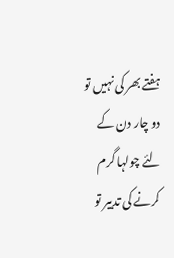ہفتے بھر کی نہیں تو دو چار دن کے لئے چولہا گرم کرنے کی تدبیر تو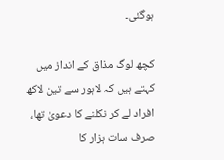ہوگئی۔

کچھ لوگ مذاق کے انداز میں کہتے ہیں کہ لاہور سے تین لاکھ افراد لے کر نکلنے کا دعویٰ تھا، صرف سات ہزار کا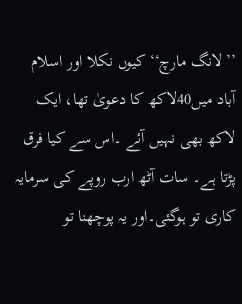’’لانگ مارچ‘‘ کیوں نکلا اور اسلام آباد میں40لاکھ کا دعویٰ تھا، ایک لاکھ بھی نہیں آئے ۔اس سے کیا فرق پڑتا ہے۔ سات آٹھ ارب روپے کی سرمایہ کاری تو ہوگئی۔اور یہ پوچھنا تو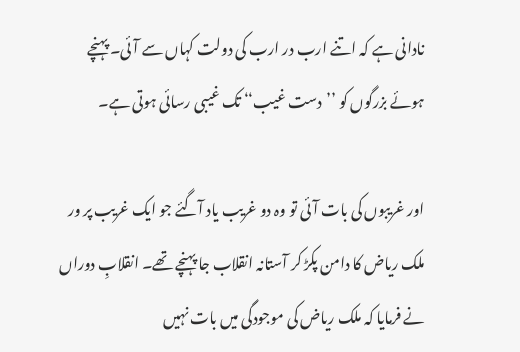نادانی ہے کہ اتنے ارب در ارب کی دولت کہاں سے آئی۔ پہنچے ہوئے بزرگوں کو ’’دست غیب‘‘ تک غیبی رسائی ہوتی ہے۔

اور غریبوں کی بات آئی تو وہ دو غریب یاد آگئے جو ایک غریب پر ور ملک ریاض کا دامن پکڑ کر آستانہ انقلاب جا پہنچے تھے۔ انقلابِ دوراں نے فرمایا کہ ملک ریاض کی موجودگی میں بات نہیں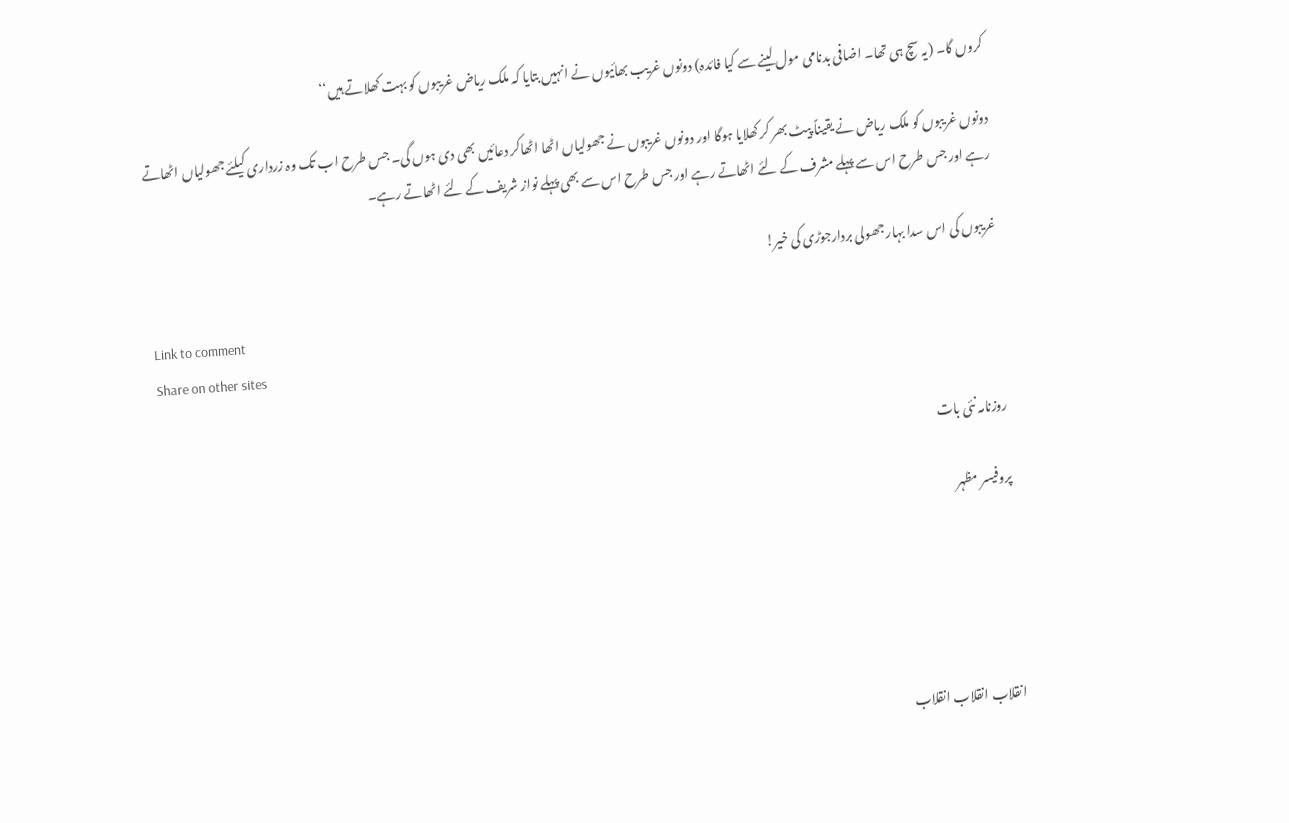کروں گا۔ (یہ سچ ہی تھا۔ اضافی بدنامی مول لینے سے کیا فائدہ) دونوں غریب بھائیوں نے انہیں بتایا کہ ملک ریاض غریبوں کو بہت کھلاتے ہیں‘‘

دونوں غریبوں کو ملک ریاض نے یقیناً پیٹ بھر کر کھلایا ہوگا اور دونوں غریبوں نے جھولیاں اٹھا اٹھاکر دعائیں بھی دی ہوں گی۔ جس طرح اب تک وہ زرداری کیلئے جھولیاں اٹھاتے رہے اور جس طرح اس سے پہلے مشرف کے لئے اٹھاتے رہے اور جس طرح اس سے بھی پہلے نواز شریف کے لئے اٹھاتے رہے۔

غریبوں کی اس سدا بہار جھولی بردارجوڑی کی خیر!

Link to comment
Share on other sites

روزنامہ نئی بات

پروفیسر مظہر





انقلاب انقلاب انقلاب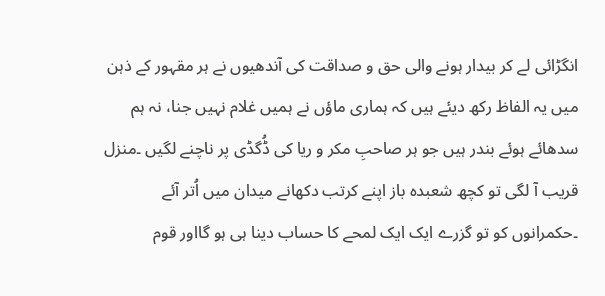انگڑائی لے کر بیدار ہونے والی حق و صداقت کی آندھیوں نے ہر مقہور کے ذہن میں یہ الفاظ رکھ دیئے ہیں کہ ہماری ماؤں نے ہمیں غلام نہیں جنا، نہ ہم سدھائے ہوئے بندر ہیں جو ہر صاحبِ مکر و ریا کی ڈُگڈی پر ناچنے لگیں ۔منزل قریب آ لگی تو کچھ شعبدہ باز اپنے کرتب دکھانے میدان میں اُتر آئے ۔حکمرانوں کو تو گزرے ایک ایک لمحے کا حساب دینا ہی ہو گااور قوم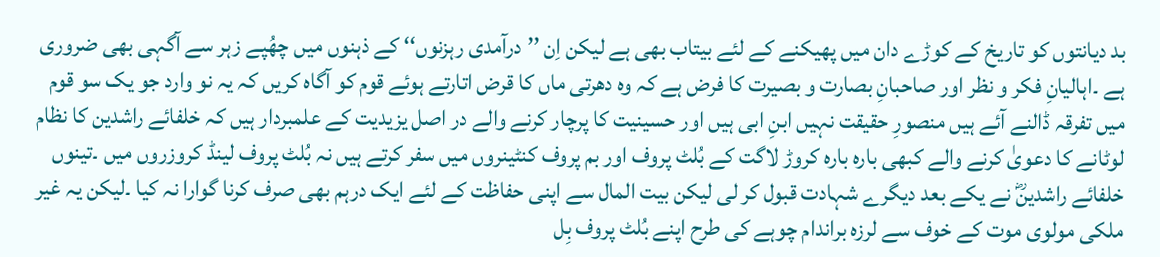بد دیانتوں کو تاریخ کے کوڑے دان میں پھیکنے کے لئے بیتاب بھی ہے لیکن اِن ’’درآمدی رہزنوں‘‘ کے ذہنوں میں چھُپے زہر سے آگہی بھی ضروری ہے ۔اہالیانِ فکر و نظر اور صاحبانِ بصارت و بصیرت کا فرض ہے کہ وہ دھرتی ماں کا قرض اتارتے ہوئے قوم کو آگاہ کریں کہ یہ نو وارد جو یک سو قوم میں تفرقہ ڈالنے آئے ہیں منصورِ حقیقت نہیں ابنِ ابی ہیں اور حسینیت کا پرچار کرنے والے در اصل یزیدیت کے علمبردار ہیں کہ خلفائے راشدین کا نظام لوٹانے کا دعویٰ کرنے والے کبھی بارہ بارہ کروڑ لاگت کے بُلٹ پروف اور بم پروف کنٹینروں میں سفر کرتے ہیں نہ بُلٹ پروف لینڈ کروزروں میں ۔تینوں خلفائے راشدینؓ نے یکے بعد دیگرے شہادت قبول کر لی لیکن بیت المال سے اپنی حفاظت کے لئے ایک درہم بھی صرف کرنا گوارا نہ کیا ۔لیکن یہ غیر ملکی مولوی موت کے خوف سے لرزہ براندام چوہے کی طرح اپنے بُلٹ پروف بِل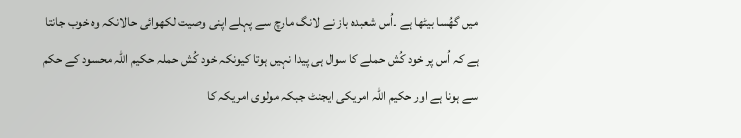میں گھُسا بیٹھا ہے ۔اُس شعبدہ باز نے لانگ مارچ سے پہلے اپنی وصیت لکھوائی حالانکہ وہ خوب جانتا ہے کہ اُس پر خود کُش حملے کا سوال ہی پیدا نہیں ہوتا کیونکہ خود کُش حملہ حکیم اللہ محسود کے حکم سے ہونا ہے اور حکیم اللہ امریکی ایجنٹ جبکہ مولوی امریکہ کا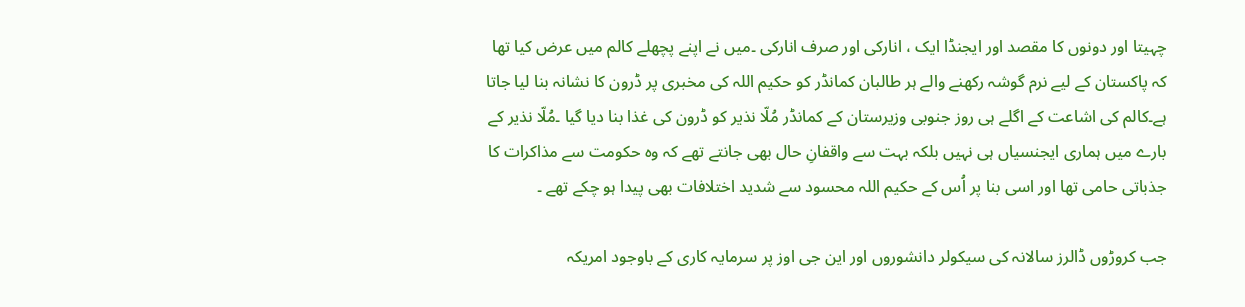چہیتا اور دونوں کا مقصد اور ایجنڈا ایک ، انارکی اور صرف انارکی ۔میں نے اپنے پچھلے کالم میں عرض کیا تھا کہ پاکستان کے لیے نرم گوشہ رکھنے والے ہر طالبان کمانڈر کو حکیم اللہ کی مخبری پر ڈرون کا نشانہ بنا لیا جاتا ہے۔کالم کی اشاعت کے اگلے ہی روز جنوبی وزیرستان کے کمانڈر مُلّا نذیر کو ڈرون کی غذا بنا دیا گیا ۔مُلّا نذیر کے بارے میں ہماری ایجنسیاں ہی نہیں بلکہ بہت سے واقفانِ حال بھی جانتے تھے کہ وہ حکومت سے مذاکرات کا جذباتی حامی تھا اور اسی بنا پر اُس کے حکیم اللہ محسود سے شدید اختلافات بھی پیدا ہو چکے تھے ۔

جب کروڑوں ڈالرز سالانہ کی سیکولر دانشوروں اور این جی اوز پر سرمایہ کاری کے باوجود امریکہ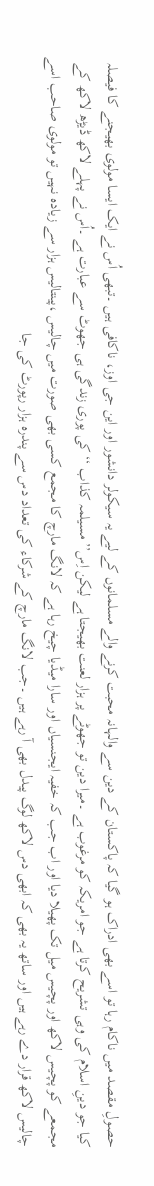حصولِ مقصد میں ناکام رہا تو اسے بھی ادراک ہو گیا کہ پاکستان کے دین سے والہانہ محبت کرنے والے مسلمانوں کے لیے یہ سیکولر دانشور اور این جی اوز، ناکافی ہیں ۔تبھی اُس نے ایک ایسا مولوی بھیجنے کا فیصلہ کیا جو دینِ اسلام کی وہی تشریح کرتا ہے جو امریکہ کو مرغوب ہے ۔میرا دین تو جھوٹے پر ہزار لعنت بھیجتا ہے لیکن اِس’’مسیلمہ کذاب ‘‘ کی پوری زندگی ہی جھوٹ سے عبارت ہے ۔اُس نے پہلے لاکھ ڈیڑھ لاکھ کے مجمعے کو پچیس لاکھ اور پچیس میل تک پھیلا دیا اور اب جب کہ خفیہ ایجنسیاں اور سارا میڈیا چیخ رہا ہے کہ لانگ مارچ کا مجمع کسی بھی صورت میں چالیس ،پینتالیس ہزار سے زیادہ نہیں تو مولوی صاحب اسے چالیس لاکھ قرار دے رہے ہیں اور ساتھ یہ بھی کہ ابھی دس لاکھ لوگ پیدل بھی آ رہے ہیں ۔جب لانگ مارچ کے شرکاء کی تعداد دس سے پندرہ ہزار رپورٹ کی جا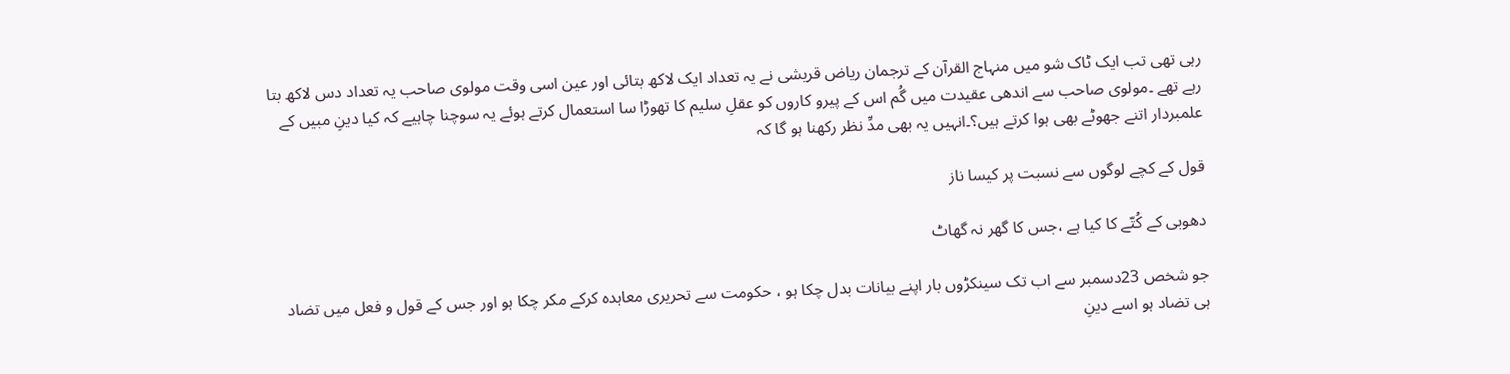رہی تھی تب ایک ٹاک شو میں منہاج القرآن کے ترجمان ریاض قریشی نے یہ تعداد ایک لاکھ بتائی اور عین اسی وقت مولوی صاحب یہ تعداد دس لاکھ بتا رہے تھے ۔مولوی صاحب سے اندھی عقیدت میں گُم اس کے پیرو کاروں کو عقلِ سلیم کا تھوڑا سا استعمال کرتے ہوئے یہ سوچنا چاہیے کہ کیا دینِ مبیں کے علمبردار اتنے جھوٹے بھی ہوا کرتے ہیں؟۔انہیں یہ بھی مدِّ نظر رکھنا ہو گا کہ

قول کے کچے لوگوں سے نسبت پر کیسا ناز

دھوبی کے کُتّے کا کیا ہے ،جس کا گھر نہ گھاٹ

جو شخص 23دسمبر سے اب تک سینکڑوں بار اپنے بیانات بدل چکا ہو ، حکومت سے تحریری معاہدہ کرکے مکر چکا ہو اور جس کے قول و فعل میں تضاد ہی تضاد ہو اسے دینِ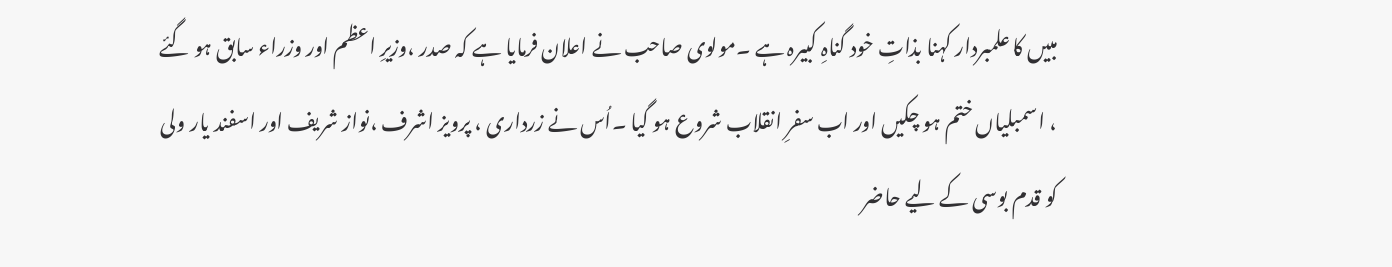مبیں کا علمبردار کہنا بذاتِ خود گناہِ کبیرہ ہے ۔مولوی صاحب نے اعلان فرمایا ہے کہ صدر ،وزیرِ اعظم اور وزراء سابق ہو گئے ، اسمبلیاں ختم ہو چکیں اور اب سفرِ انقلاب شروع ہو گیا ۔اُس نے زرداری ، پرویز اشرف ،نواز شریف اور اسفند یار ولی کو قدم بوسی کے لیے حاضر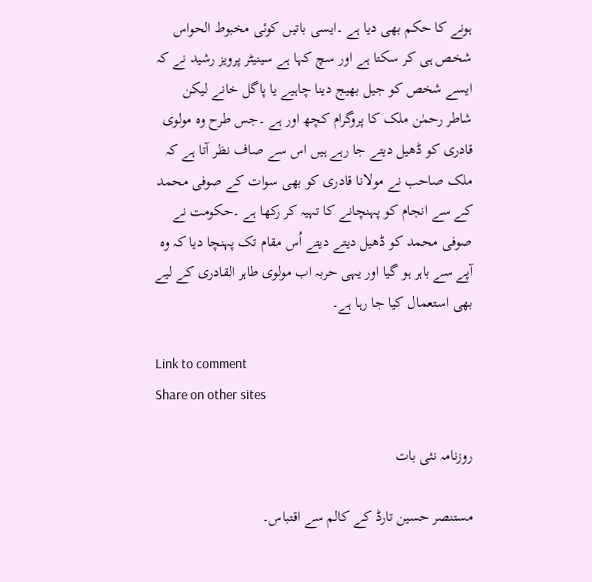ہونے کا حکم بھی دیا ہے ۔ایسی باتیں کوئی مخبوط الحواس شخص ہی کر سکتا ہے اور سچ کہا ہے سینیٹر پرویز رشید نے کہ ایسے شخص کو جیل بھیج دینا چاہیے یا پاگل خانے لیکن شاطر رحمٰن ملک کا پروگرام کچھ اور ہے ۔جس طرح وہ مولوی قادری کو ڈھیل دیتے جا رہے ہیں اس سے صاف نظر آتا ہے کہ ملک صاحب نے مولانا قادری کو بھی سوات کے صوفی محمد کے سے انجام کو پہنچانے کا تہیہ کر رکھا ہے ۔حکومت نے صوفی محمد کو ڈھیل دیتے دیتے اُس مقام تک پہنچا دیا کہ وہ آپے سے باہر ہو گیا اور یہی حربہ اب مولوی طاہر القادری کے لیے بھی استعمال کیا جا رہا ہے۔

Link to comment
Share on other sites

روزنامہ نئی بات

مستنصر حسین تارڈ کے کالم سے اقتباس۔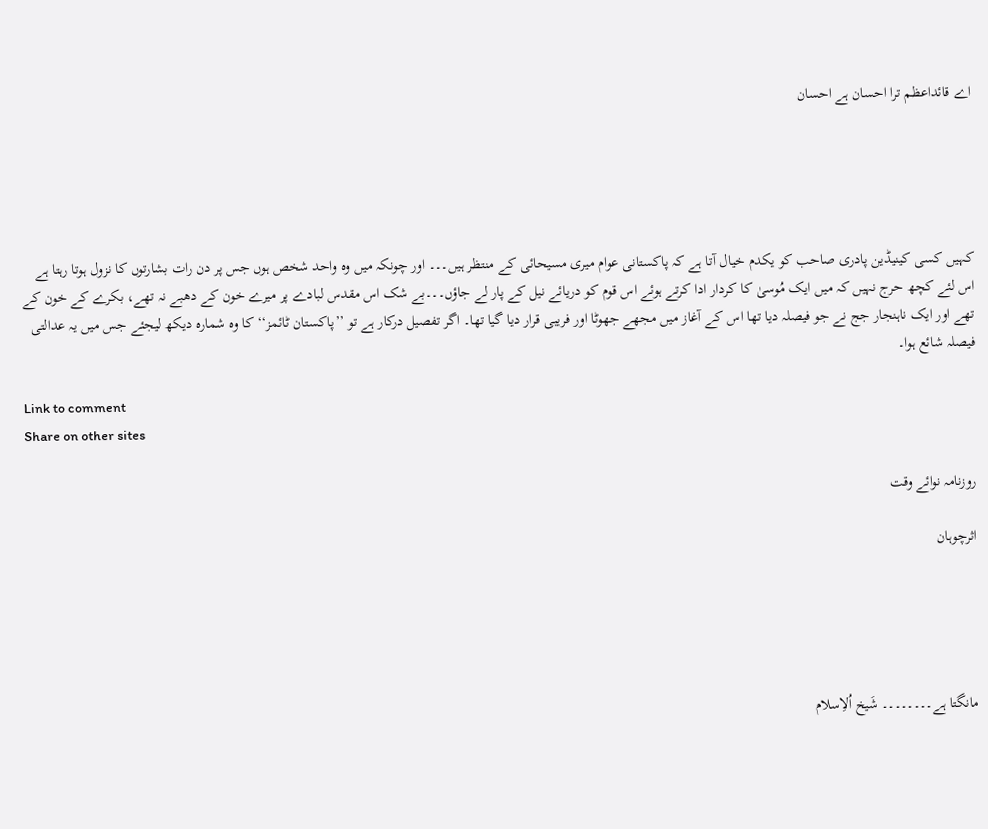اے قائداعظم ترا احسان ہے احسان





کہیں کسی کینیڈین پادری صاحب کو یکدم خیال آتا ہے کہ پاکستانی عوام میری مسیحائی کے منتظر ہیں۔۔۔ اور چونکہ میں وہ واحد شخص ہوں جس پر دن رات بشارتوں کا نزول ہوتا رہتا ہے اس لئے کچھ حرج نہیں کہ میں ایک مُوسیٰ کا کردار ادا کرتے ہوئے اس قوم کو دریائے نیل کے پار لے جاؤں۔۔۔بے شک اس مقدس لبادے پر میرے خون کے دھبے نہ تھے، بکرے کے خون کے تھے اور ایک ناہنجار جج نے جو فیصلہ دیا تھا اس کے آغاز میں مجھے جھوٹا اور فریبی قرار دیا گیا تھا۔ اگر تفصیل درکار ہے تو ’’پاکستان ٹائمز‘‘ کا وہ شمارہ دیکھ لیجئے جس میں یہ عدالتی فیصلہ شائع ہوا۔

Link to comment
Share on other sites

روزنامہ نوائے وقت

اثرچوہان





مانگتا ہے۔۔۔۔۔۔۔۔ شَیخ اُلاِسلام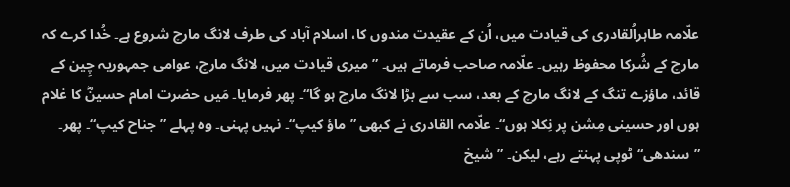علّامہ طاہراُلقادری کی قیادت میں، اُن کے عقیدت مندوں کا، اسلام آباد کی طرف لانگ مارچ شروع ہے۔ خُدا کرے کہ مارچ کے شُرکا محفوظ رہیں۔ علّامہ صاحب فرماتے ہیں۔ ”میری قیادت میں، لانگ مارچ، عوامی جمہوریہ چِین کے قائد، ماؤزے تنگ کے لانگ مارچ کے بعد، سب سے بڑا لانگ مارچ ہو گا“۔ پھر فرمایا۔ مَیں حضرت امام حسینؓ کا غلام ہوں اور حسینی مِشن پر نِکلا ہوں“۔ علّامہ القادری نے کبھی ”ماؤ کیپ“۔ نہیں پہنی۔ وہ پہلے ”جناح کیپ“۔ پھر۔ ”سندھی“ ٹوپی پہنتے رہے، لیکن۔ ”شیخ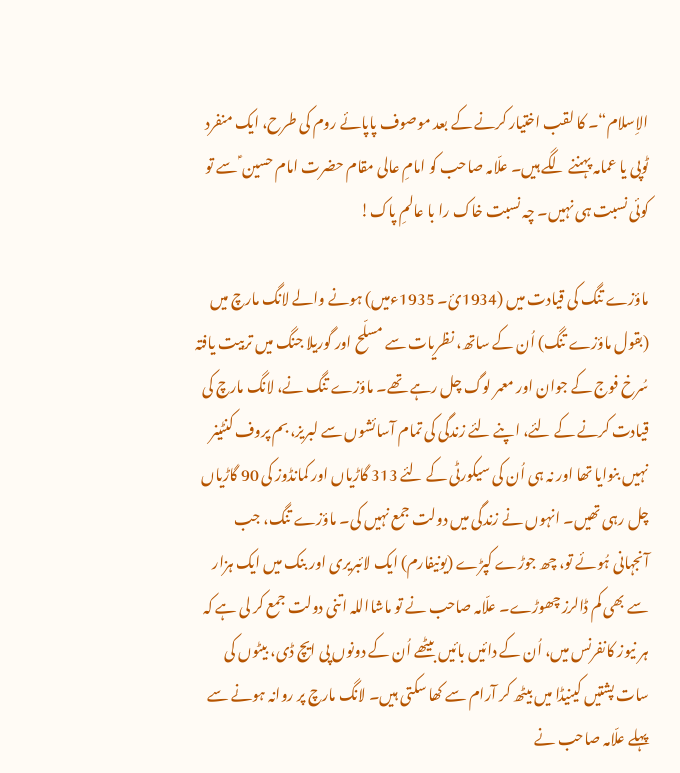الاِسلام“۔ کا لقب اختیار کرنے کے بعد موصوف پاپائے روم کی طرح، ایک منفرد ٹوپی یا عمامہ پہننے لگے ہیں۔ علّامہ صاحب کو امامِ عالی مقام حضرت امام حسین ؑ سے تو کوئی نسبت ہی نہیں۔ چہ نسبت خاک را با عالمِ پاک!

ماؤزے تنگ کی قیادت میں (1934ئ۔ 1935ءمیں) ہونے والے لانگ مارچ میں (بقول ماؤزے تنگ) اُن کے ساتھ، نظریات سے مسلّح اور گوریلا جنگ میں تربیت یافتہ سُرخ فوج کے جوان اور معمر لوگ چل رہے تھے۔ ماؤزے تنگ نے، لانگ مارچ کی قیادت کرنے کے لئے، اپنے لئے زندگی کی تمام آسائشوں سے لبریز، بم پروف کنٹینر نہیں بنوایا تھا اور نہ ہی اُن کی سیکورٹی کے لئے 313 گاڑیاں اور کمانڈوز کی 90 گاڑیاں چل رہی تھیں۔ انہوں نے زندگی میں دولت جمع نہیں کی۔ ماؤزے تنگ، جب آنجہانی ہُوئے تو، چھ جوڑے کپڑے (یونیفارم) ایک لائبریری اور بنک میں ایک ہزار سے بھی کم ڈالرز چھوڑے۔ علّامہ صاحب نے تو ماشااللہ اتنی دولت جمع کر لی ہے کہ ہر نیوز کانفرنس میں، اُن کے دائیں بائیں بیٹھے اُن کے دونوں پی ایچ ڈی، بیٹوں کی سات پشتیں کینیڈا میں بیٹھ کر آرام سے کھا سکتی ہیں۔ لانگ مارچ پر روانہ ہونے سے پہلے علّامہ صاحب نے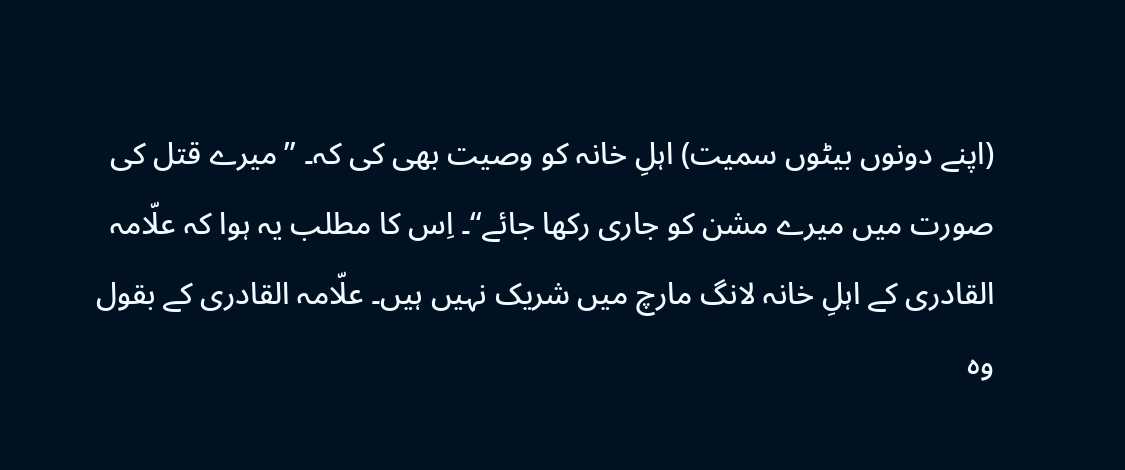(اپنے دونوں بیٹوں سمیت) اہلِ خانہ کو وصیت بھی کی کہ۔ ”میرے قتل کی صورت میں میرے مشن کو جاری رکھا جائے“۔ اِس کا مطلب یہ ہوا کہ علّامہ القادری کے اہلِ خانہ لانگ مارچ میں شریک نہیں ہیں۔ علّامہ القادری کے بقول وہ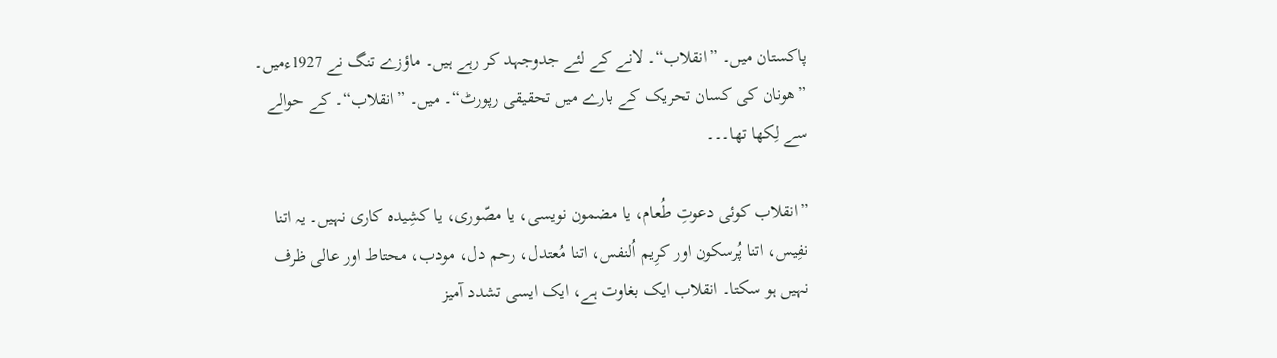پاکستان میں۔ ”انقلاب“۔ لانے کے لئے جدوجہد کر رہے ہیں۔ ماؤزے تنگ نے 1927ءمیں۔ ”ھونان کی کسان تحریک کے بارے میں تحقیقی رپورٹ“۔ میں۔ ”انقلاب“۔ کے حوالے سے لِکھا تھا۔۔۔

”انقلاب کوئی دعوتِ طُعام، یا مضمون نویسی، یا مصّوری، یا کشِیدہ کاری نہیں۔ یہ اتنا نفِیس، اتنا پُرسکون اور کرِیم اُلنفس، اتنا مُعتدل، رحم دل، مودب، محتاط اور عالی ظرف نہیں ہو سکتا۔ انقلاب ایک بغاوت ہے، ایک ایسی تشدد آمیز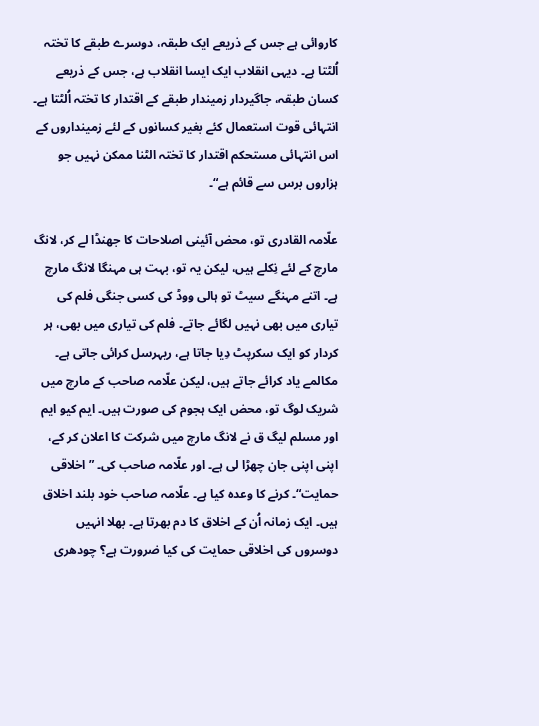کاروائی ہے جس کے ذریعے ایک طبقہ، دوسرے طبقے کا تختہ اُلٹتا ہے۔ دیہی انقلاب ایک ایسا انقلاب ہے، جس کے ذریعے کسان طبقہ، جاگیردار زمیندار طبقے کے اقتدار کا تختہ اُلٹتا ہے۔ انتہائی قوت استعمال کئے بغیر کسانوں کے لئے زمینداروں کے اس انتہائی مستحکم اقتدار کا تختہ الٹنا ممکن نہیں جو ہزاروں برس سے قائم ہے“۔

علّامہ القادری تو، محض آئینی اصلاحات کا جھنڈا لے کر، لانگ مارچ کے لئے نِکلے ہیں، لیکن یہ تو، بہت ہی مہنگا لانگ مارچ ہے۔ اتنے مہنگے سیٹ تو ہالی ووڈ کی کسی جنگی فلم کی تیاری میں بھی نہیں لگائے جاتے۔ فلم کی تیاری میں بھی، ہر کردار کو ایک سکرپٹ دِیا جاتا ہے، ریہرسل کرائی جاتی ہے۔ مکالمے یاد کرائے جاتے ہیں، لیکن علّامہ صاحب کے مارچ میں شریک لوگ تو، محض ایک ہجوم کی صورت ہیں۔ ایم کیو ایم اور مسلم لیگ ق نے لانگ مارچ میں شرکت کا اعلان کر کے، اپنی اپنی جان چھڑا لی ہے۔ اور علّامہ صاحب کی۔ ”اخلاقی حمایت“۔ کرنے کا وعدہ کیا ہے۔ علّامہ صاحب خود بلند اخلاق ہیں۔ ایک زمانہ اُن کے اخلاق کا دم بھرتا ہے۔ بھلا انہیں دوسروں کی اخلاقی حمایت کی کیا ضرورت ہے؟ چودھری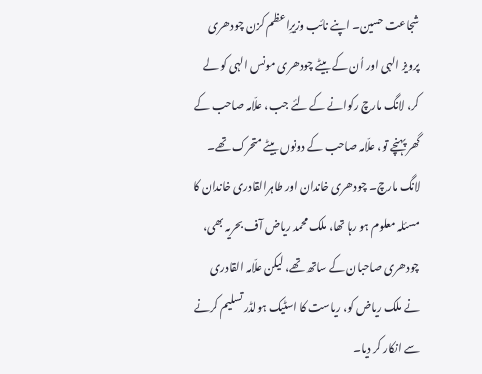شجاعت حسین۔ اپنے نائب وزیرِاعظم کزن چودھری پرویز الہی اور اُن کے بیٹے چودھری مونس الہی کو لے کر، لانگ مارچ رکوانے کے لئے جب، علّامہ صاحب کے گھر پہنچے تو، علّامہ صاحب کے دونوں بیٹے متحرک تھے۔ لانگ مارچ۔ چودھری خاندان اور طاہرالقادری خاندان کا مسئلہ معلوم ہو رہا تھا، ملک محمد ریاض آف بحریہ بھی، چودھری صاحبان کے ساتھ تھے، لیکن علّامہ القادری نے ملک ریاض کو، ریاست کا اسٹیک ہولڈر تسلیم کرنے سے انکار کر دیا۔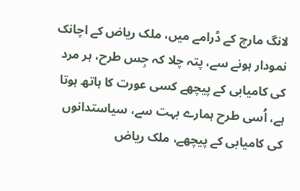لانگ مارچ کے ڈرامے میں، ملک ریاض کے اچانک نمودار ہونے سے، پتہ چلا کہ جِس طرح، ہر مرد کی کامیابی کے پیچھے کسی عورت کا ہاتھ ہوتا ہے، اُسی طرح ہمارے بہت سے، سیاستدانوں کی کامیابی کے پیچھے، ملک ریاض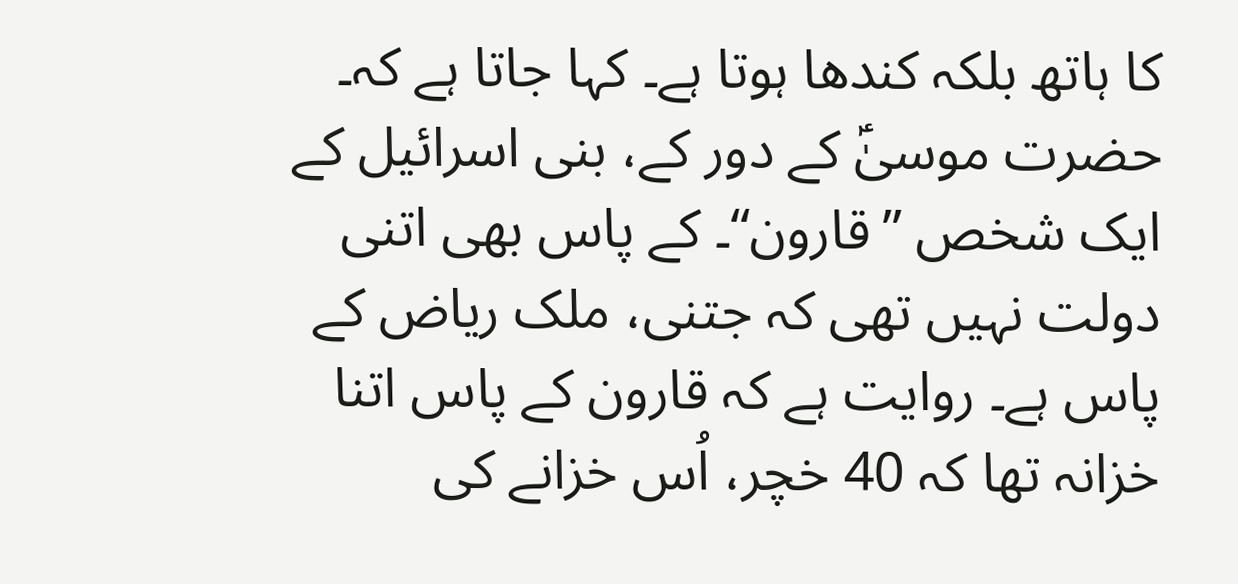کا ہاتھ بلکہ کندھا ہوتا ہے۔ کہا جاتا ہے کہ۔ حضرت موسیٰؑ کے دور کے، بنی اسرائیل کے ایک شخص ”قارون“۔ کے پاس بھی اتنی دولت نہیں تھی کہ جتنی، ملک ریاض کے پاس ہے۔ روایت ہے کہ قارون کے پاس اتنا خزانہ تھا کہ 40 خچر، اُس خزانے کی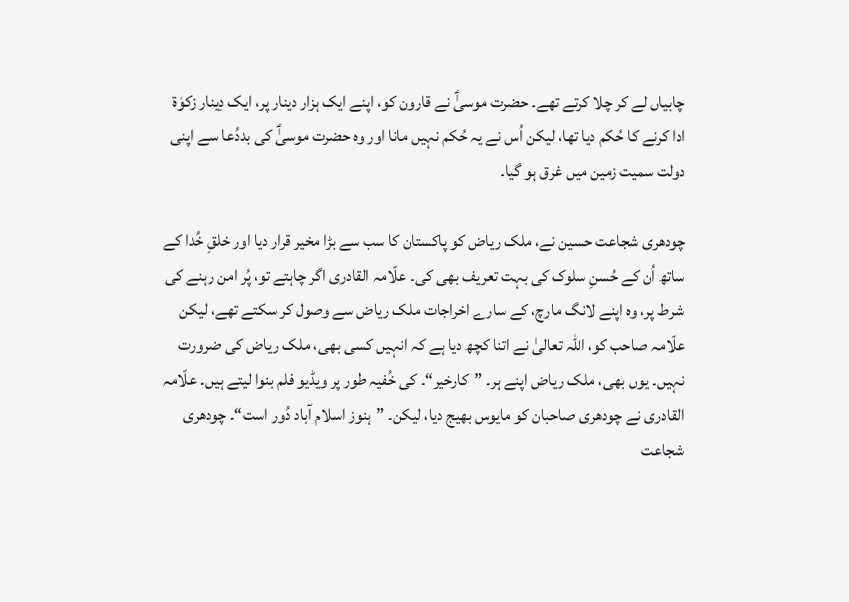چابیاں لے کر چلا کرتے تھے۔ حضرت موسیٰؑ نے قارون کو، اپنے ایک ہزار دینار پر، ایک دِینار زکوٰة ادا کرنے کا حُکم دیا تھا، لیکن اُس نے یہ حُکم نہیں مانا اور وہ حضرت موسیٰؑ کی بددُعا سے اپنی دولت سمیت زمین میں غرق ہو گیا۔

چودھری شجاعت حسین نے، ملک ریاض کو پاکستان کا سب سے بڑا مخیر قرار دیا اور خلقِ خُدا کے ساتھ اُن کے حُسنِ سلوک کی بہت تعریف بھی کی۔ علّامہ القادری اگر چاہتے تو، پُر امن رہنے کی شرط پر، وہ اپنے لانگ مارچ، کے سارے اخراجات ملک ریاض سے وصول کر سکتے تھے، لیکن علّامہ صاحب کو، اللہ تعالیٰ نے اتنا کچھ دیا ہے کہ انہیں کسی بھی، ملک ریاض کی ضرورت نہیں۔ یوں بھی، ملک ریاض اپنے ہر۔ ”کارخیر“۔ کی خُفیہ طور پر ویڈیو فلم بنوا لیتے ہیں۔ علّامہ القادری نے چودھری صاحبان کو مایوس بھیج دیا، لیکن۔ ”ہنوز اسلام آباد دُور است“۔ چودھری شجاعت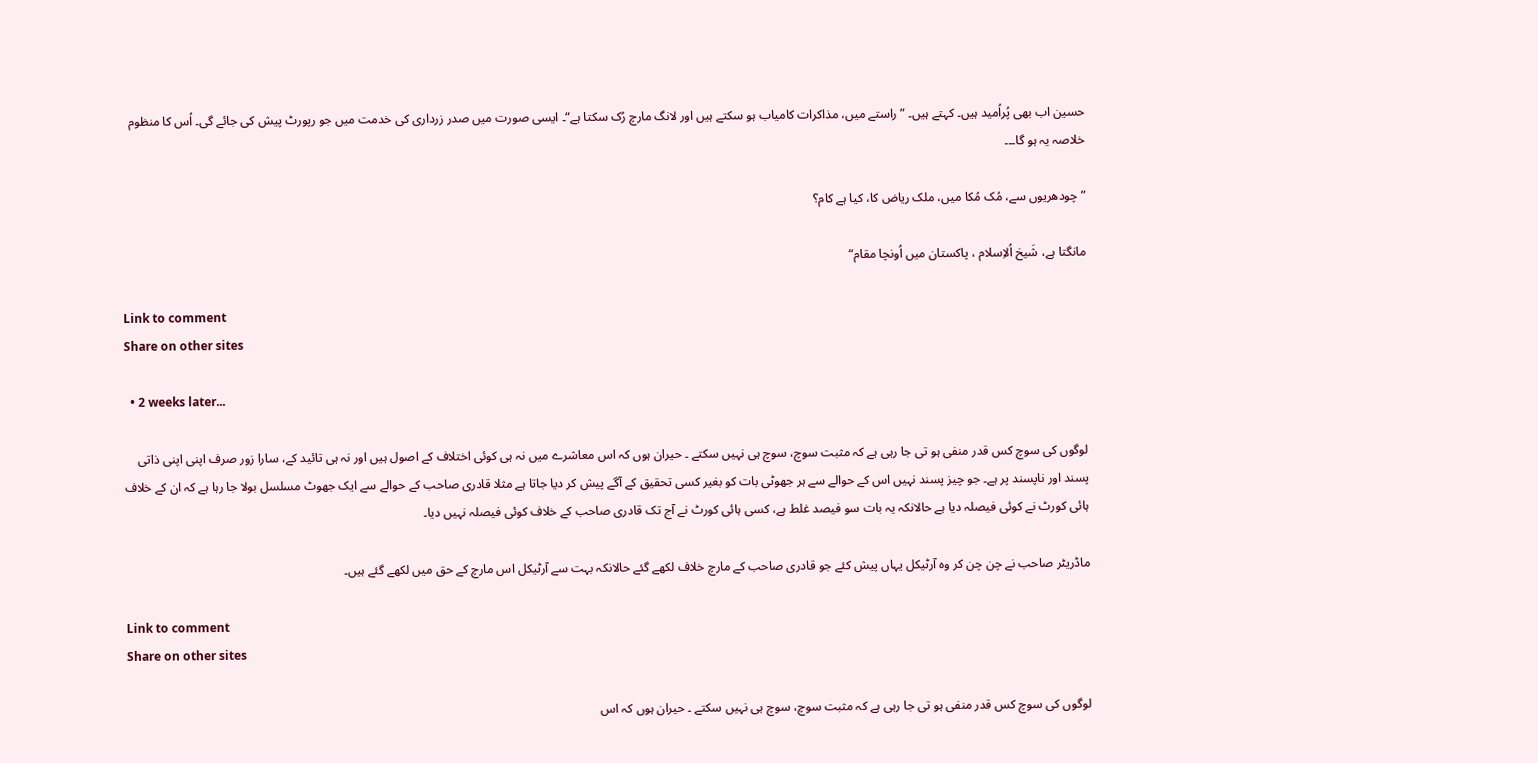حسین اب بھی پُراُمید ہیں۔ کہتے ہیں۔ ”راستے میں، مذاکرات کامیاب ہو سکتے ہیں اور لانگ مارچ رُک سکتا ہے“۔ ایسی صورت میں صدر زرداری کی خدمت میں جو رپورٹ پیش کی جائے گی۔ اُس کا منظوم خلاصہ یہ ہو گا۔۔۔

”چودھریوں سے، مُک مُکا میں، ملک ریاض کا، کیا ہے کام؟

مانگتا ہے، شَیخ اُلاِسلام ، پاکستان میں اُونچا مقام“

Link to comment
Share on other sites

  • 2 weeks later...

لوگوں کی سوچ کس قدر منفی ہو تی جا رہی ہے کہ مثبت سوچ، سوچ ہی نہیں سکتے ۔ حیران ہوں کہ اس معاشرے میں نہ ہی کوئی اختلاف کے اصول ہیں اور نہ ہی تائید کے، سارا زور صرف اپنی اپنی ذاتی پسند اور ناپسند پر ہے۔ جو چیز پسند نہیں اس کے حوالے سے ہر جھوٹی بات کو بغیر کسی تحقیق کے آگے پیش کر دیا جاتا ہے مثلا قادری صاحب کے حوالے سے ایک جھوٹ مسلسل بولا جا رہا ہے کہ ان کے خلاف ہائی کورٹ نے کوئی فیصلہ دیا ہے حالانکہ یہ بات سو فیصد غلط ہے، کسی ہائی کورٹ نے آج تک قادری صاحب کے خلاف کوئی فیصلہ نہیں دیا۔

ماڈریٹر صاحب نے چن چن کر وہ آرٹیکل یہاں پیش کئے جو قادری صاحب کے مارچ خلاف لکھے گئے حالانکہ بہت سے آرٹیکل اس مارچ کے حق میں لکھے گئے ہیں۔

Link to comment
Share on other sites

لوگوں کی سوچ کس قدر منفی ہو تی جا رہی ہے کہ مثبت سوچ، سوچ ہی نہیں سکتے ۔ حیران ہوں کہ اس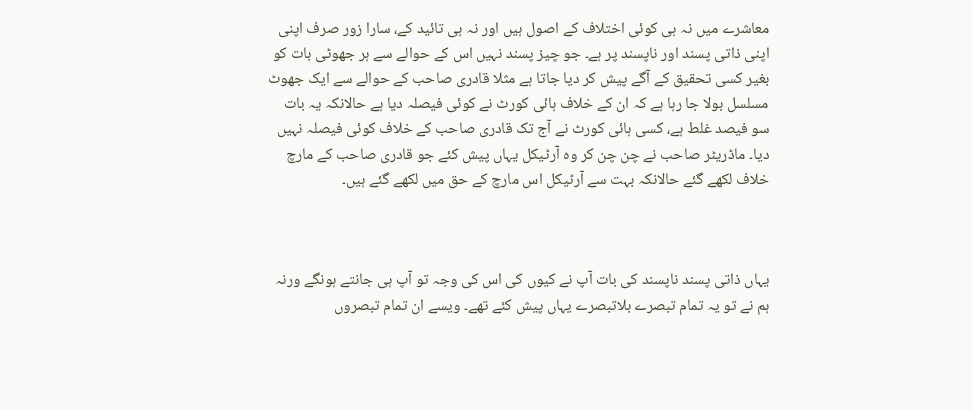معاشرے میں نہ ہی کوئی اختلاف کے اصول ہیں اور نہ ہی تائید کے، سارا زور صرف اپنی اپنی ذاتی پسند اور ناپسند پر ہے۔ جو چیز پسند نہیں اس کے حوالے سے ہر جھوٹی بات کو بغیر کسی تحقیق کے آگے پیش کر دیا جاتا ہے مثلا قادری صاحب کے حوالے سے ایک جھوٹ مسلسل بولا جا رہا ہے کہ ان کے خلاف ہائی کورٹ نے کوئی فیصلہ دیا ہے حالانکہ یہ بات سو فیصد غلط ہے، کسی ہائی کورٹ نے آج تک قادری صاحب کے خلاف کوئی فیصلہ نہیں دیا۔ ماڈریٹر صاحب نے چن چن کر وہ آرٹیکل یہاں پیش کئے جو قادری صاحب کے مارچ خلاف لکھے گئے حالانکہ بہت سے آرٹیکل اس مارچ کے حق میں لکھے گئے ہیں۔



یہاں ذاتی پسند ناپسند کی بات آپ نے کیوں کی اس کی وجہ تو آپ ہی جانتے ہونگے ورنہ ہم نے تو یہ تمام تبصرے بلاتبصرے یہاں پیش کئے تھے۔ ویسے ان تمام تبصروں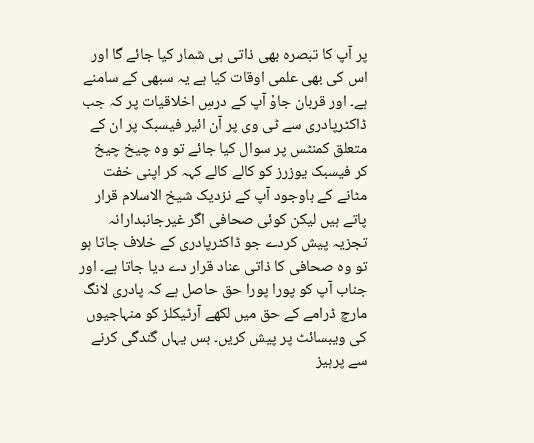پر آپ کا تبصرہ بھی ذاتی ہی شمار کیا جائے گا اور اس کی بھی علمی اوقات کیا ہے یہ سبھی کے سامنے ہے۔ اور قربان جاوٗ آپ کے درسِ اخلاقیات پر کہ جب ڈاکٹرپادری سے ٹی وی پر آن ائیر فیسبک پر ان کے متعلق کمنٹس پر سوال کیا جائے تو وہ چیخ چیخ کر فیسبک یوزرز کو کالے کالے کہہ کر اپنی خفت مٹانے کے باوجود آپ کے نزدیک شیخ الاسلام قرار پاتے ہیں لیکن کوئی صحافی اگر غیرجانبدارانہ تجزیہ پیش کردے جو ڈاکٹرپادری کے خلاف جاتا ہو تو وہ صحافی کا ذاتی عناد قرار دے دیا جاتا ہے۔ اور جناب آپ کو پورا پورا حق حاصل ہے کہ پادری لانگ مارچ ڈرامے کے حق میں لکھے آرٹیکلز کو منہاجیوں کی ویبسائٹ پر پیش کریں۔ بس یہاں گندگی کرنے سے پرہیز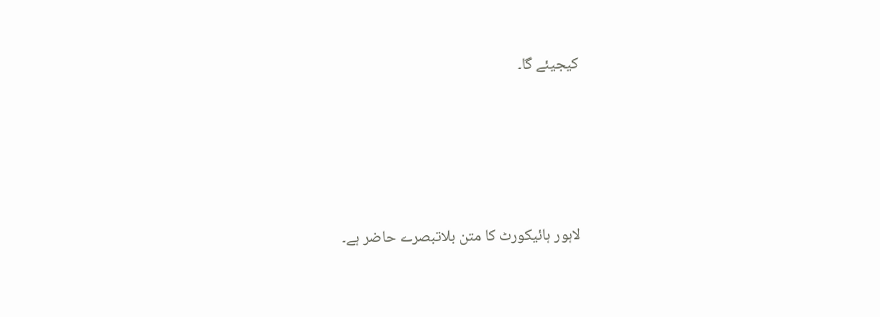کیجیئے گا۔





لاہور ہائیکورٹ کا متن بلاتبصرے حاضر ہے۔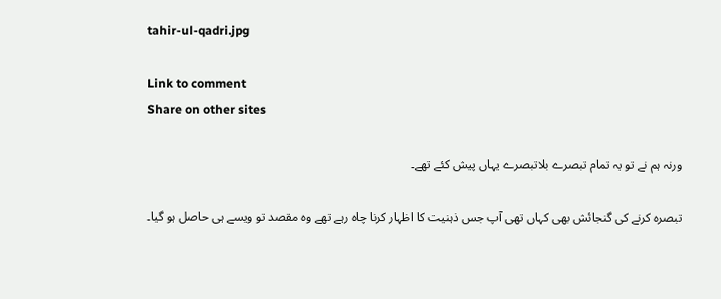tahir-ul-qadri.jpg

Link to comment
Share on other sites

ورنہ ہم نے تو یہ تمام تبصرے بلاتبصرے یہاں پیش کئے تھے۔

تبصرہ کرنے کی گنجائش بھی کہاں تھی آپ جس ذہنیت کا اظہار کرنا چاہ رہے تھے وہ مقصد تو ویسے ہی حاصل ہو گیا۔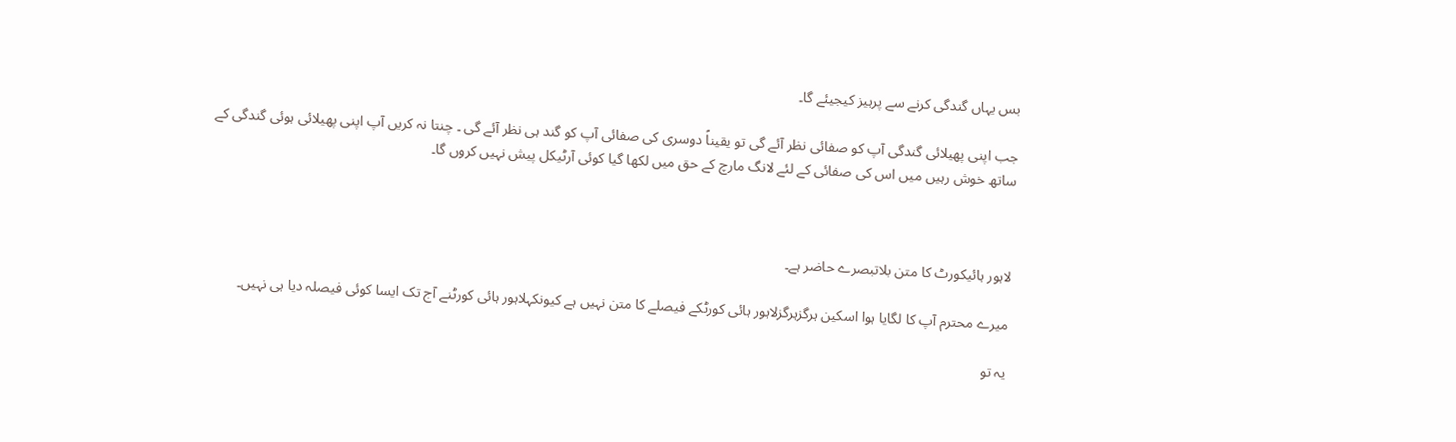بس یہاں گندگی کرنے سے پرہیز کیجیئے گا۔

جب اپنی پھیلائی گندگی آپ کو صفائی نظر آئے گی تو یقیناً دوسری کی صفائی آپ کو گند ہی نظر آئے گی ۔ چنتا نہ کریں آپ اپنی پھیلائی ہوئی گندگی کے ساتھ خوش رہیں میں اس کی صفائی کے لئے لانگ مارچ کے حق میں لکھا گیا کوئی آرٹیکل پیش نہیں کروں گا۔



لاہور ہائیکورٹ کا متن بلاتبصرے حاضر ہے۔

میرے محترم آپ کا لگایا ہوا اسکین ہرگزہرگزلاہور ہائی کورٹکے فیصلے کا متن نہیں ہے کیونکہلاہور ہائی کورٹنے آج تک ایسا کوئی فیصلہ دیا ہی نہیں۔

یہ تو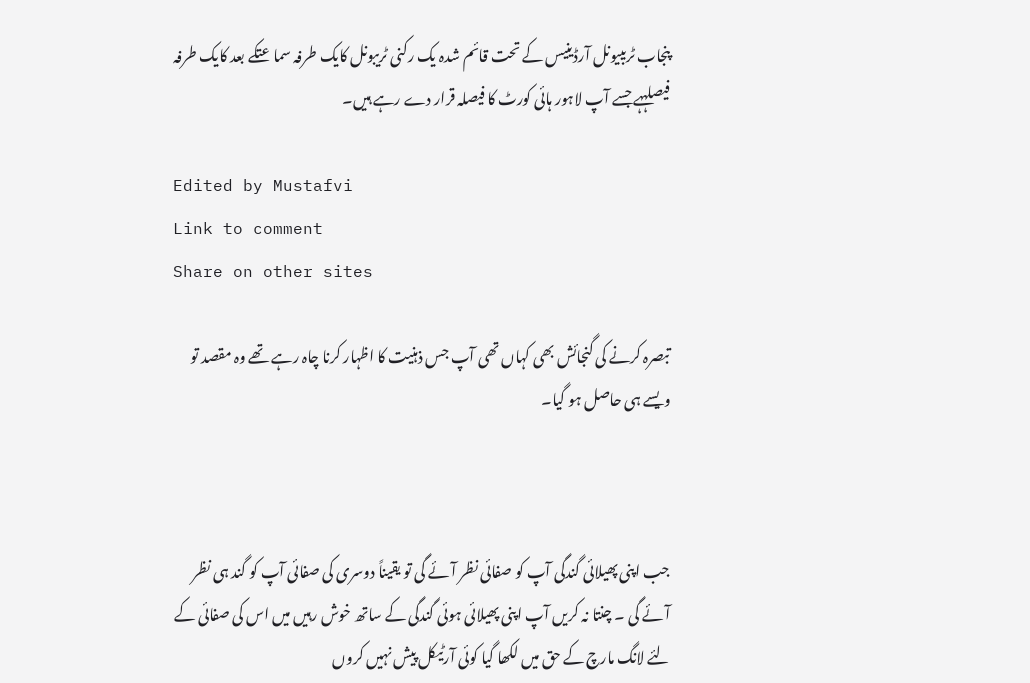پنجاب ٹریبیونل آرڈینیس کے تحت قائم شدہ یک رکنی ٹریبونل کایک طرفہ سماعتکے بعد کایک طرفہ فیصلہہے جسے آپ لاہور ہائی کورٹ کا فیصلہ قرار دے رہے ہیں۔

Edited by Mustafvi
Link to comment
Share on other sites

تبصرہ کرنے کی گنجائش بھی کہاں تھی آپ جس ذہنیت کا اظہار کرنا چاہ رہے تھے وہ مقصد تو ویسے ہی حاصل ہو گیا۔



جب اپنی پھیلائی گندگی آپ کو صفائی نظر آئے گی تو یقیناً دوسری کی صفائی آپ کو گند ہی نظر آئے گی ۔ چنتا نہ کریں آپ اپنی پھیلائی ہوئی گندگی کے ساتھ خوش رہیں میں اس کی صفائی کے لئے لانگ مارچ کے حق میں لکھا گیا کوئی آرٹیکل پیش نہیں کروں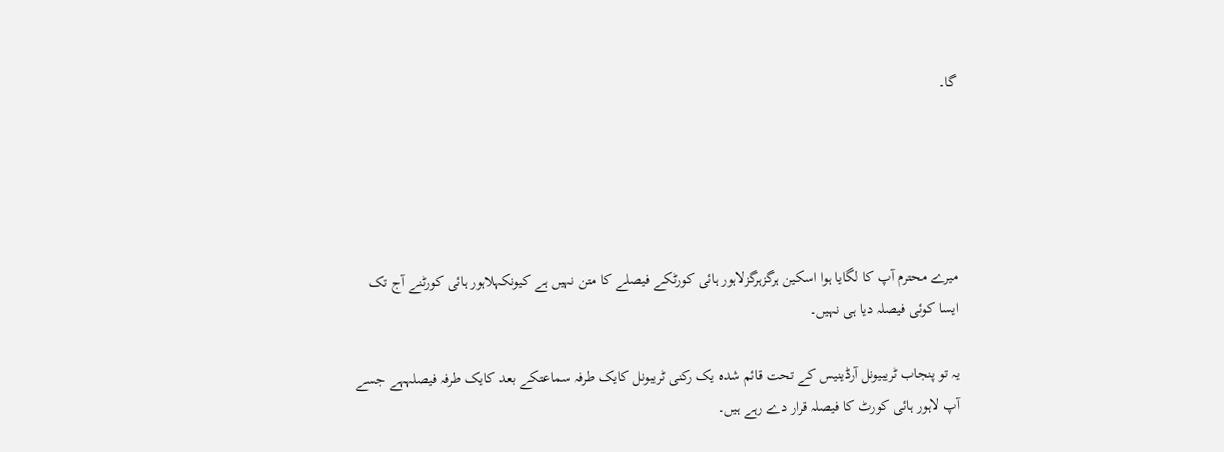گا۔





میرے محترم آپ کا لگایا ہوا اسکین ہرگزہرگزلاہور ہائی کورٹکے فیصلے کا متن نہیں ہے کیونکہلاہور ہائی کورٹنے آج تک ایسا کوئی فیصلہ دیا ہی نہیں۔

یہ تو پنجاب ٹریبیونل آرڈینیس کے تحت قائم شدہ یک رکنی ٹریبونل کایک طرفہ سماعتکے بعد کایک طرفہ فیصلہہے جسے آپ لاہور ہائی کورٹ کا فیصلہ قرار دے رہے ہیں۔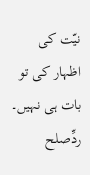نیّت کی اظہار کی تو بات ہی نہیں۔ ردِّصلح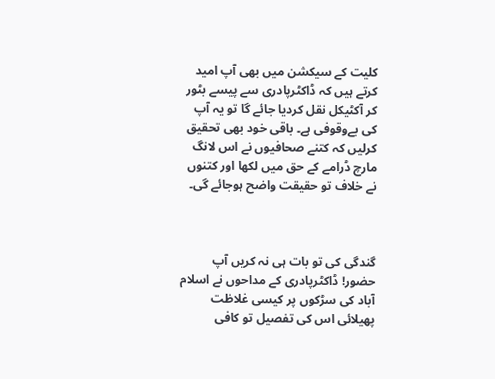کلیت کے سیکشن میں بھی آپ امید کرتے ہیں کہ ڈاکٹرپادری سے پیسے بٹور کر آکٹیکل نقل کردیا جائے گا تو یہ آپ کی بےوقوفی ہے۔ باقی خود بھی تحقیق کرلیں کہ کتنے صحافیوں نے اس لانگ مارچ ڈرامے کے حق میں لکھا اور کتنوں نے خلاف تو حقیقت واضح ہوجائے گی۔



گندگی کی تو بات ہی نہ کریں آپ حضور! ڈاکٹرپادری کے مداحوں نے اسلام آباد کی سڑکوں پر کیسی غلاظت پھیلائی اس کی تفصیل تو کافی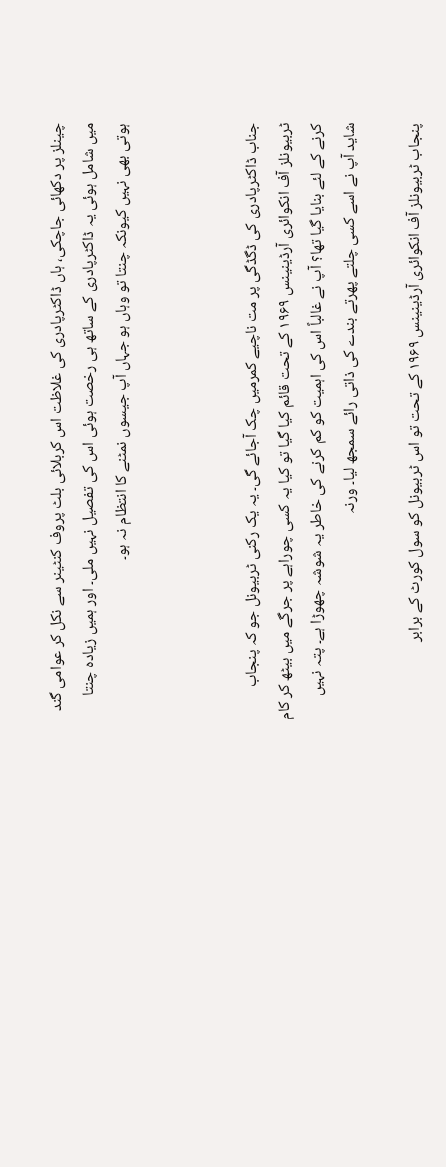چینلز پر دکھائی جاچکی، ہاں ڈاکٹرپادری کی غلاظت اس کربلائی بلٹ پروف کنٹینر سے نکل کر عوامی گند میں شامل ہوئی یہ ڈاکٹرپادری کے ساتھ ہی رخصت ہوئی اس کی تفصیل نہیں ملی۔ اور ہمیں زیادہ چنتا ہوتی بھی نہیں کیونکہ چنتا تو وہاں ہو جہاں آپ جیسوں نمٹنے کا انتظام نہ ہو۔



جناب ڈاکٹرپادری کی ڈگڈگی پر مت ناچیے کمرمیں چک آجائے گی۔ یہ یک رکنی ٹربیونل جو کہ پنجاب ٹربیونلز آف انکوائری آرڈینینس ۱۹۶۹ کے تحت قائم کیا گیا تو کیا یہ کسی چوراہے پر جرگے میں بیٹھ کر کام کرنے کے لئے بنایا گیا تھا؟ آپ نے غالباً اس کی اہمیت کو کم کرنے کی خاطر یہ شوشہ چھوڑا ہے۔ پتہ نہیں شاید آپ نے اسے کسی چلتے پھرتے بندے کی ذاتی رائے سمجھ لیا۔ ورنہ

پنجاب ٹربیونلز آف انکوائری آرڈینینس ۱۹۶۹ کے تحت تو اس ٹربیونل کو سول کورٹ کے برابر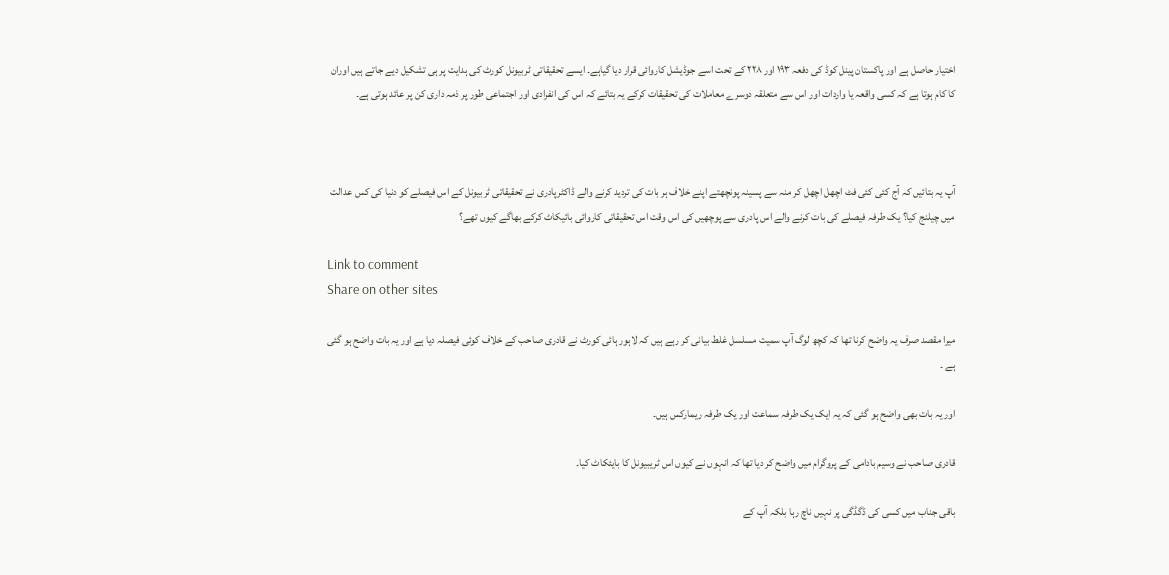اختیار حاصل ہے اور پاکستان پینل کوڈ کی دفعہ ۱۹۳ اور ۲۲۸ کے تحت اسے جوڈیشل کاروائی قرار دیا گیاہے۔ ایسے تحقیقاتی ٹربیونل کورٹ کی ہدایت پر ہی تشکیل دیے جاتے ہیں اوران کا کام ہوتا ہے کہ کسی واقعہ یا واردات اور اس سے متعلقہ دوسرے معاملات کی تحقیقات کرکے یہ بتائے کہ اس کی انفرادی اور اجتماعی طور پر ذمہ داری کن پر عائد ہوتی ہے۔



آپ یہ بتائیں کہ آج کئی کئی فٹ اچھل اچھل کر منہ سے پسینہ پونچھتے اپنے خلاف ہر بات کی تردید کرنے والے ڈاکٹرپادری نے تحقیقاتی ٹربیونل کے اس فیصلے کو دنیا کی کس عدالت میں چیلنج کیا؟ یک طرفہ فیصلے کی بات کرنے والے اس پادری سے پوچھیں کی اس وقت اس تحقیقاتی کاروائی بائیکاٹ کرکے بھاگے کیوں تھے؟

Link to comment
Share on other sites

میرا مقصد صرف یہ واضح کرنا تھا کہ کچھ لوگ آپ سمیت مسلسل غلط بیانی کر رہے ہیں کہ لاہور ہائی کورٹ نے قادری صاحب کے خلاف کوئی فیصلہ دیا ہے اور یہ بات واضح ہو گئی ہے ۔

اور یہ بات بھی واضح ہو گئی کہ یہ ایک یک طرفہ سماعت اور یک طرفہ ریمارکس ہیں۔

قادری صاحب نے وسیم بادامی کے پروگرام میں واضح کر دیا تھا کہ انہوں نے کیوں اس ٹریبیونل کا بایئکاٹ کیا۔

باقی جناب میں کسی کی ڈگڈگی پر نہیں ناچ رہا بلکہ آپ کے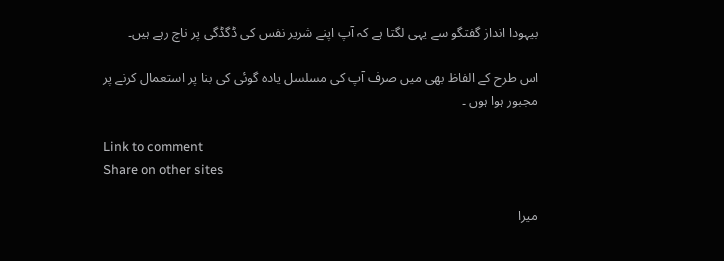بیہودا انداز گفتگو سے یہی لگتا ہے کہ آپ اپنے شریر نفس کی ڈگڈگی پر ناچ رہے ہیں۔

اس طرح کے الفاظ بھی میں صرف آپ کی مسلسل یادہ گوئی کی بنا پر استعمال کرنے پر مجبور ہوا ہوں ۔

Link to comment
Share on other sites

میرا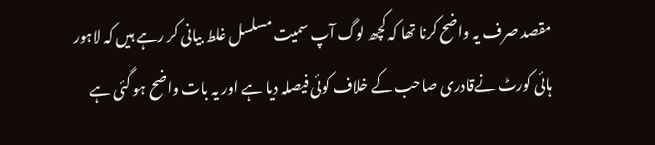مقصد صرف یہ واضح کرنا تھا کہ کچھ لوگ آپ سمیت مسلسل غلط بیانی کر رہے ہیں کہ لاہور ہائی کورٹ نےقادری صاحب کے خلاف کوئی فیصلہ دیا ہے اور یہ بات واضح ہو گئی ہے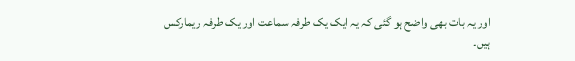اور یہ بات بھی واضح ہو گئی کہ یہ ایک یک طرفہ سماعت اور یک طرفہ ریمارکس ہیں۔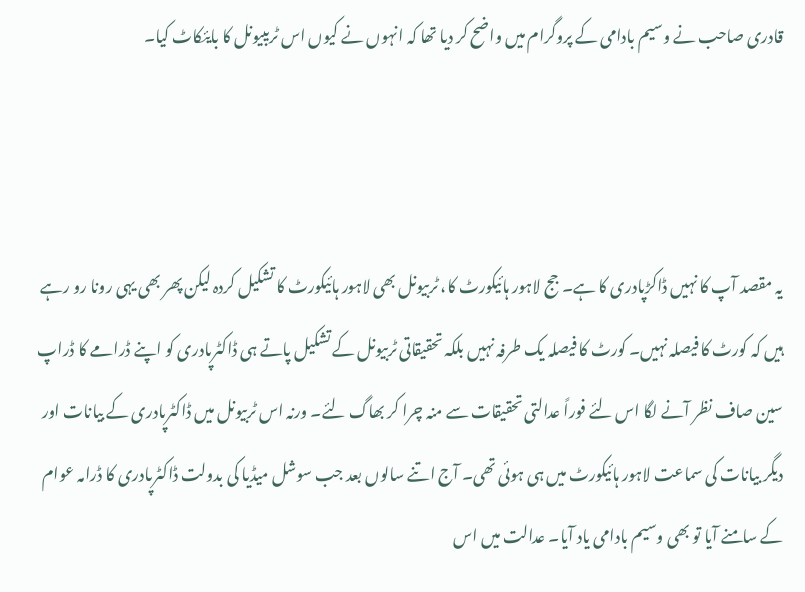قادری صاحب نے وسیم بادامی کے پروگرام میں واضح کر دیا تھا کہ انہوں نے کیوں اس ٹریبیونل کا بایئکاٹ کیا۔



یہ مقصد آپ کا نہیں ڈاکڑپادری کا ہے۔ جج لاہور ہائیکورٹ کا، ٹربیونل بھی لاہور ہائیکورٹ کا تشکیل کردہ لیکن پھر بھی یہی رونا رو رہے ہیں کہ کورٹ کا فیصلہ نہیں۔ کورٹ کا فیصلہ یک طرفہ نہیں بلکہ تحقیقاتی ٹربیونل کے تشکیل پاتے ہی ڈاکٹرپادری کو اپنے ڈرامے کا ڈراپ سین صاف نظر آنے لگا اس لئے فوراً عدالتی تحقیقات سے منہ چرا کر بھاگ لئے۔ ورنہ اس ٹربیونل میں ڈاکٹرپادری کے بیانات اور دیگر بیانات کی سماعت لاہور ہائیکورٹ میں ہی ہوئی تھی۔ آج اتنے سالوں بعد جب سوشل میڈیا کی بدولت ڈاکٹرپادری کا ڈرامہ عوام کے سامنے آیا تو بھی وسیم بادامی یاد آیا۔ عدالت میں اس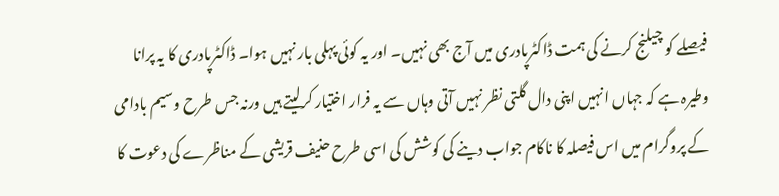فیصلے کو چیلنج کرنے کی ہمت ڈاکٹرپادری میں آج بھی نہیں۔ اور یہ کوئی پہلی بار نہیں ہوا۔ ڈاکٹرپادری کا یہ پرانا وطیرہ ہے کہ جہاں انہیں اپنی دال گلتی نظر نہیں آتی وہاں سے یہ فرار اختیار کرلیتے ہیں ورنہ جس طرح وسیم بادامی کے پروگرام میں اس فیصلہ کا ناکام جواب دینے کی کوشش کی اسی طرح حنیف قریشی کے مناظرے کی دعوت کا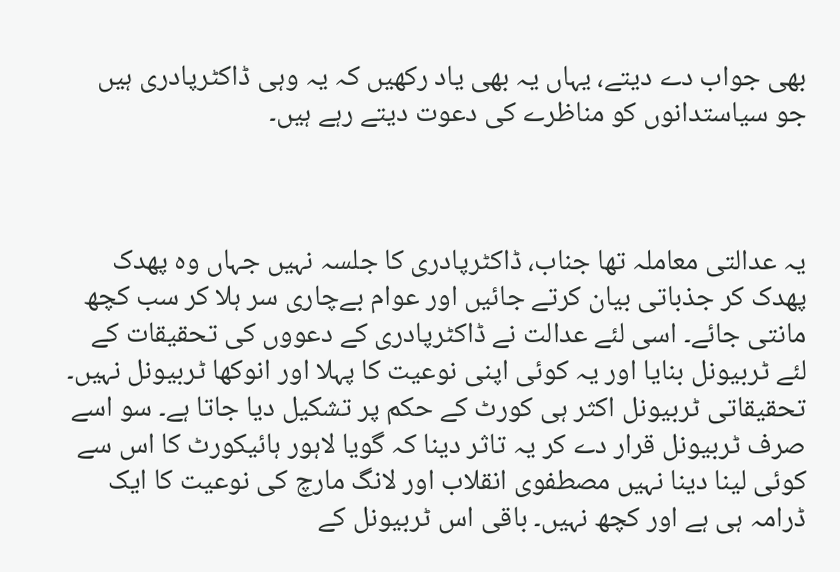بھی جواب دے دیتے، یہاں یہ بھی یاد رکھیں کہ یہ وہی ڈاکٹرپادری ہیں جو سیاستدانوں کو مناظرے کی دعوت دیتے رہے ہیں۔



یہ عدالتی معاملہ تھا جناب، ڈاکٹرپادری کا جلسہ نہیں جہاں وہ پھدک پھدک کر جذباتی بیان کرتے جائیں اور عوام بےچاری سر ہلا کر سب کچھ مانتی جائے۔ اسی لئے عدالت نے ڈاکٹرپادری کے دعووں کی تحقیقات کے لئے ٹربیونل بنایا اور یہ کوئی اپنی نوعیت کا پہلا اور انوکھا ٹربیونل نہیں۔ تحقیقاتی ٹربیونل اکثر ہی کورٹ کے حکم پر تشکیل دیا جاتا ہے۔ سو اسے صرف ٹربیونل قرار دے کر یہ تاثر دینا کہ گویا لاہور ہائیکورٹ کا اس سے کوئی لینا دینا نہیں مصطفوی انقلاب اور لانگ مارچ کی نوعیت کا ایک ڈرامہ ہی ہے اور کچھ نہیں۔ باقی اس ٹربیونل کے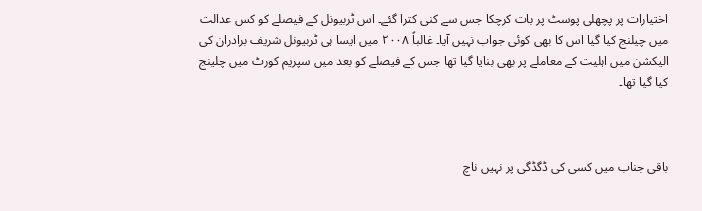اختیارات پر پچھلی پوسٹ پر بات کرچکا جس سے کنی کترا گئے۔ اس ٹربیونل کے فیصلے کو کس عدالت میں چیلنج کیا گیا اس کا بھی کوئی جواب نہیں آیا۔ غالباً ۲۰۰۸ میں ایسا ہی ٹربیونل شریف برادران کی الیکشن میں اہلیت کے معاملے پر بھی بنایا گیا تھا جس کے فیصلے کو بعد میں سپریم کورٹ میں چلینج کیا گیا تھا۔



باقی جناب میں کسی کی ڈگڈگی پر نہیں ناچ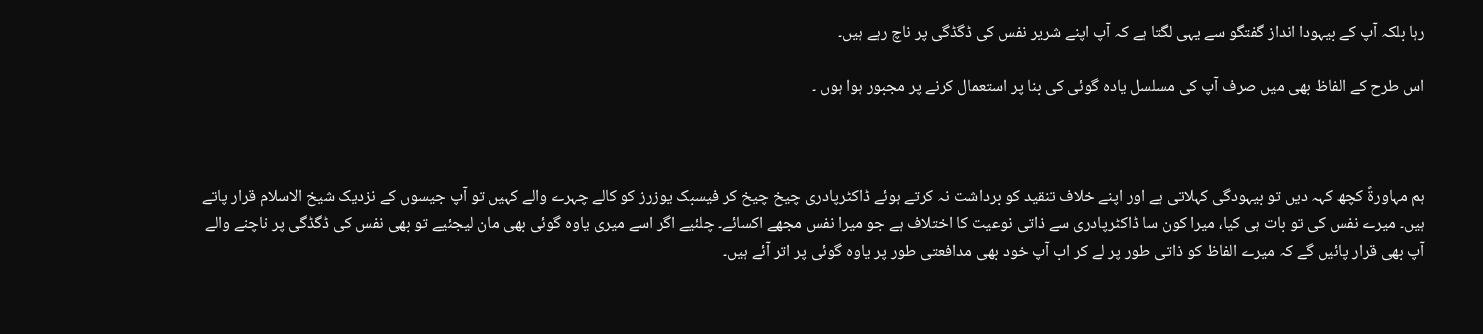رہا بلکہ آپ کے بیہودا انداز گفتگو سے یہی لگتا ہے کہ آپ اپنے شریر نفس کی ڈگڈگی پر ناچ رہے ہیں۔

اس طرح کے الفاظ بھی میں صرف آپ کی مسلسل یادہ گوئی کی بنا پر استعمال کرنے پر مجبور ہوا ہوں ۔



ہم مہاورۃً کچھ کہہ دیں تو بیہودگی کہلاتی ہے اور اپنے خلاف تنقید کو برداشت نہ کرتے ہوئے ڈاکٹرپادری چیخ چیخ کر فیسبک یوزرز کو کالے چہرے والے کہیں تو آپ جیسوں کے نزدیک شیخ الاسلام قرار پاتے ہیں۔ میرے نفس کی تو بات ہی کیا، میرا کون سا ڈاکٹرپادری سے ذاتی نوعیت کا اختلاف ہے جو میرا نفس مجھے اکسائے۔ چلئیے اگر اسے میری یاوہ گوئی بھی مان لیجئیے تو بھی نفس کی ڈگڈگی پر ناچنے والے آپ بھی قرار پائیں گے کہ میرے الفاظ کو ذاتی طور پر لے کر اب آپ خود بھی مدافعتی طور پر یاوہ گوئی پر اتر آئے ہیں۔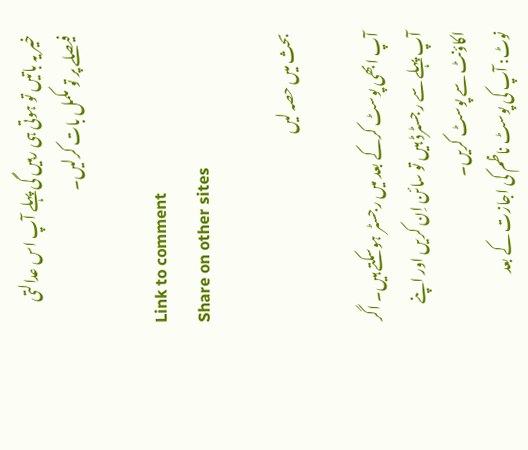خیر یہ باتیں تو ہوتی ہی رہیں گی پہلے آپ اس عدالتی فیصلے پر تو مکمل بات کرلیں۔

Link to comment
Share on other sites

بحث میں حصہ لیں

آپ ابھی پوسٹ کرکے بعد میں رجسٹر ہوسکتے ہیں۔ اگر آپ پہلے سے رجسٹرڈ ہیں تو سائن اِن کریں اور اپنے اکاؤنٹ سے پوسٹ کریں۔
نوٹ: آپ کی پوسٹ ناظم کی اجازت کے بعد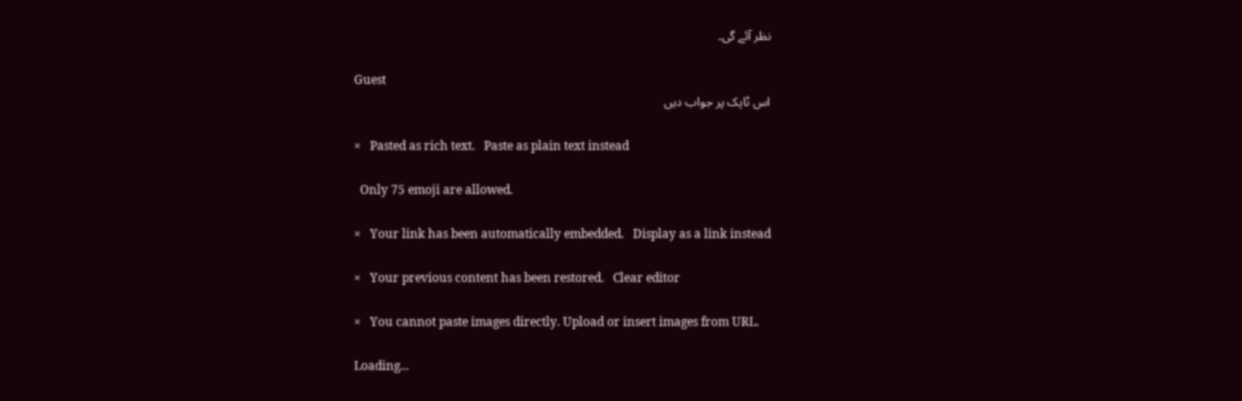نظر آئے گی۔

Guest
اس ٹاپک پر جواب دیں

×   Pasted as rich text.   Paste as plain text instead

  Only 75 emoji are allowed.

×   Your link has been automatically embedded.   Display as a link instead

×   Your previous content has been restored.   Clear editor

×   You cannot paste images directly. Upload or insert images from URL.

Loading...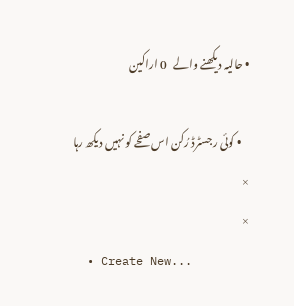• حالیہ دیکھنے والے   0 اراکین

    • کوئی رجسٹرڈ رُکن اس صفحے کو نہیں دیکھ رہا
×
×
  • Create New...